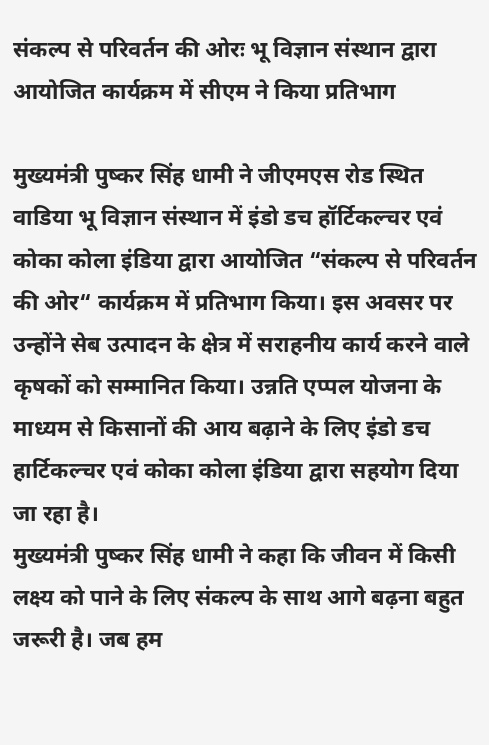संकल्प से परिवर्तन की ओरः भू विज्ञान संस्थान द्वारा आयोजित कार्यक्रम में सीएम ने किया प्रतिभाग

मुख्यमंत्री पुष्कर सिंह धामी ने जीएमएस रोड स्थित वाडिया भू विज्ञान संस्थान में इंडो डच हॉर्टिकल्चर एवं कोका कोला इंडिया द्वारा आयोजित “संकल्प से परिवर्तन की ओर“ कार्यक्रम में प्रतिभाग किया। इस अवसर पर उन्होंने सेब उत्पादन के क्षेत्र में सराहनीय कार्य करने वाले कृषकों को सम्मानित किया। उन्नति एप्पल योजना के माध्यम से किसानों की आय बढ़ाने के लिए इंडो डच हार्टिकल्चर एवं कोका कोला इंडिया द्वारा सहयोग दिया जा रहा है।
मुख्यमंत्री पुष्कर सिंह धामी ने कहा कि जीवन में किसी लक्ष्य को पाने के लिए संकल्प के साथ आगे बढ़ना बहुत जरूरी है। जब हम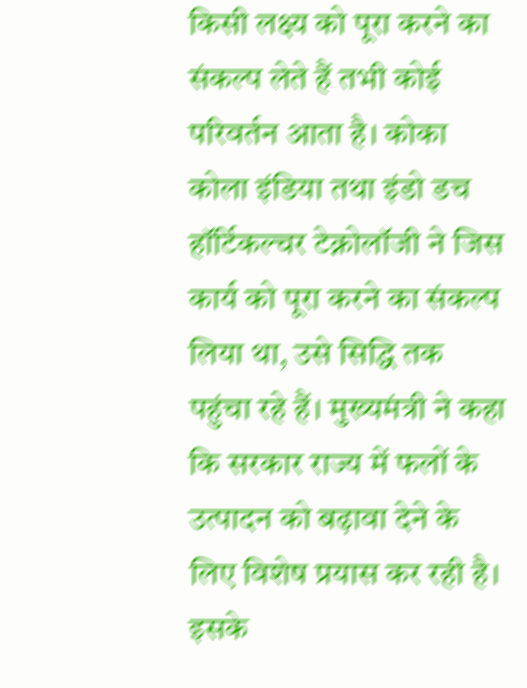किसी लक्ष्य को पूरा करने का संकल्प लेते हैं तभी कोई परिवर्तन आता है। कोका कोला इंडिया तथा इंडो डच हॉर्टिकल्चर टेक्नोलॉजी ने जिस कार्य को पूरा करने का संकल्प लिया था, उसे सिद्धि तक पहुंचा रहे हैं। मुख्यमंत्री ने कहा कि सरकार राज्य में फलों के उत्पादन को बढ़ावा देने के लिए विशेष प्रयास कर रही है। इसके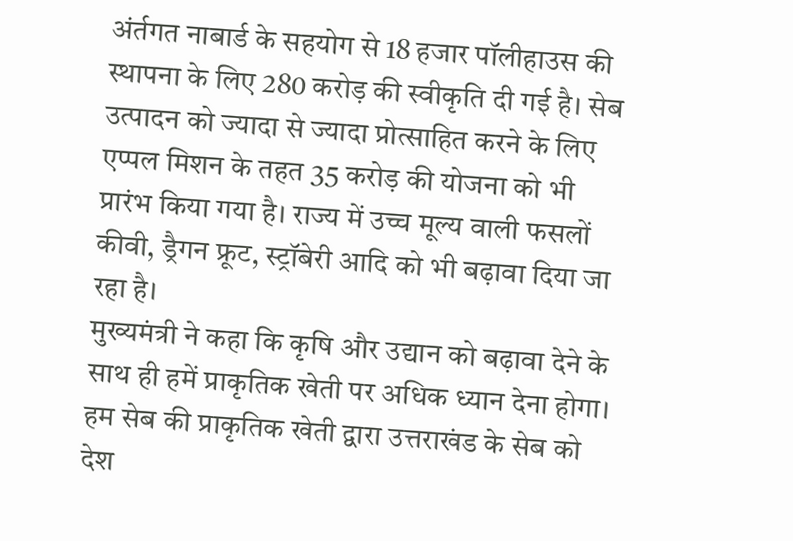अंर्तगत नाबार्ड के सहयोग से 18 हजार पॉलीहाउस की स्थापना के लिए 280 करोड़ की स्वीकृति दी गई है। सेब उत्पादन को ज्यादा से ज्यादा प्रोत्साहित करने के लिए एप्पल मिशन के तहत 35 करोड़ की योजना को भी प्रारंभ किया गया है। राज्य में उच्च मूल्य वाली फसलों कीवी, ड्रैगन फ्रूट, स्ट्रॉबेरी आदि को भी बढ़ावा दिया जा रहा है।
मुख्यमंत्री ने कहा कि कृषि और उद्यान को बढ़ावा देने के साथ ही हमें प्राकृतिक खेती पर अधिक ध्यान देना होगा। हम सेब की प्राकृतिक खेती द्वारा उत्तराखंड के सेब को देश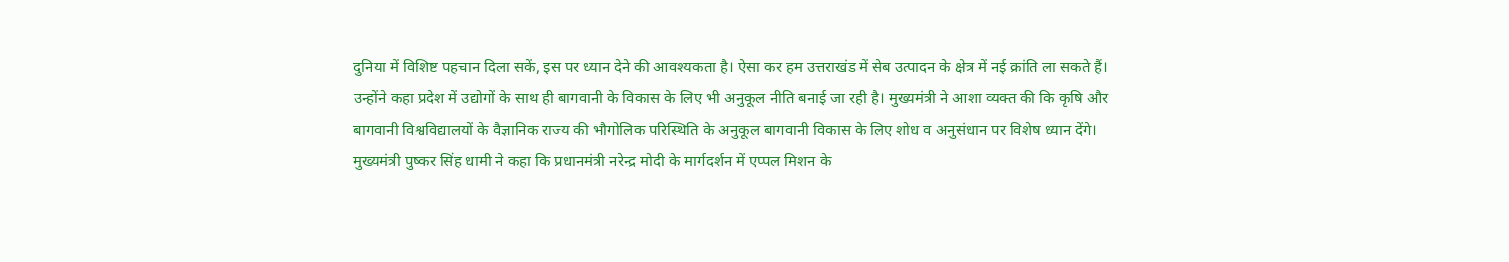दुनिया में विशिष्ट पहचान दिला सकें, इस पर ध्यान देने की आवश्यकता है। ऐसा कर हम उत्तराखंड में सेब उत्पादन के क्षेत्र में नई क्रांति ला सकते हैं। उन्होंने कहा प्रदेश में उद्योगों के साथ ही बागवानी के विकास के लिए भी अनुकूल नीति बनाई जा रही है। मुख्यमंत्री ने आशा व्यक्त की कि कृषि और बागवानी विश्वविद्यालयों के वैज्ञानिक राज्य की भौगोलिक परिस्थिति के अनुकूल बागवानी विकास के लिए शोध व अनुसंधान पर विशेष ध्यान देंगे।
मुख्यमंत्री पुष्कर सिंह धामी ने कहा कि प्रधानमंत्री नरेन्द्र मोदी के मार्गदर्शन में एप्पल मिशन के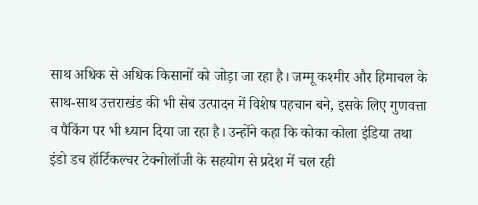साथ अधिक से अधिक किसानों को जोड़ा जा रहा है। जम्मू कश्मीर और हिमाचल के साथ-साथ उत्तराखंड की भी सेब उत्पादन में विशेष पहचान बने, इसके लिए गुणवत्ता व पैकिंग पर भी ध्यान दिया जा रहा है। उन्होंने कहा कि कोका कोला इंडिया तथा इंडो डच हॉर्टिकल्चर टेक्नोलॉजी के सहयोग से प्रदेश में चल रही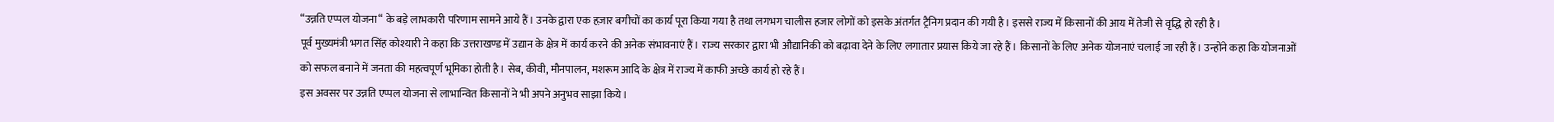“उन्नति एप्पल योजना“ के बड़े लाभकारी परिणाम सामने आये हैं। उनके द्वारा एक हज़ार बगीचों का कार्य पूरा किया गया है तथा लगभग चालीस हजार लोगों को इसके अंतर्गत ट्रैनिग प्रदान की गयी है। इससे राज्य में किसानों की आय में तेजी से वृद्धि हो रही है।
पूर्व मुख्यमंत्री भगत सिंह कोश्यारी ने कहा कि उत्तराखण्ड में उद्यान के क्षेत्र में कार्य करने की अनेक संभावनाएं हैं। राज्य सरकार द्वारा भी औद्यानिकी को बढ़ावा देने के लिए लगातार प्रयास किये जा रहे हैं। किसानों के लिए अनेक योजनाएं चलाई जा रही हैं। उन्होंने कहा कि योजनाओं को सफल बनाने में जनता की महत्वपूर्ण भूमिका होती है। सेब, कीवी, मौनपालन, मशरूम आदि के क्षेत्र में राज्य में काफी अच्छे कार्य हो रहे हैं।
इस अवसर पर उन्नति एप्पल योजना से लाभान्वित किसानों ने भी अपने अनुभव साझा किये।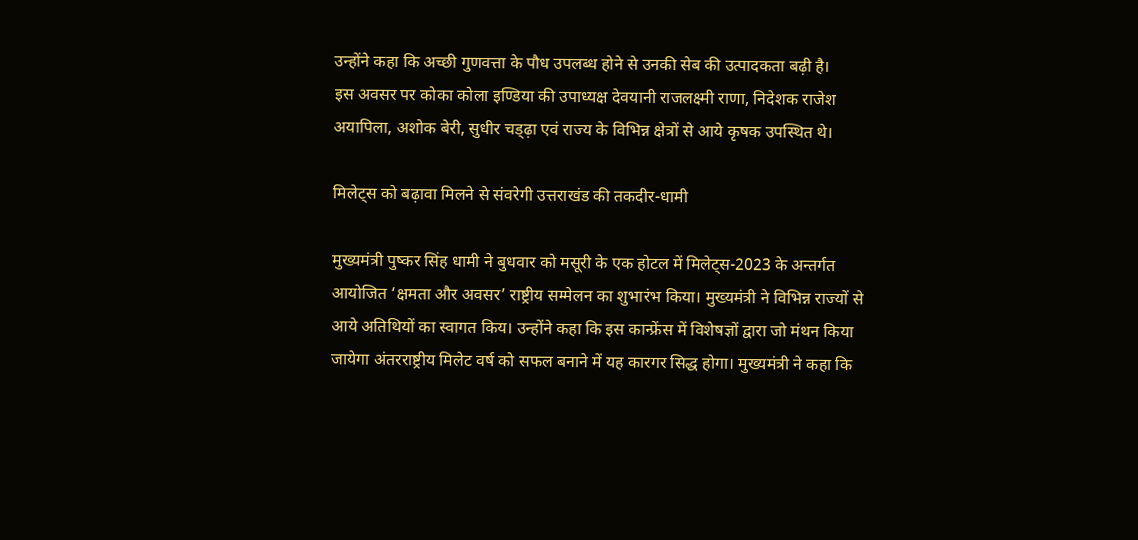उन्होंने कहा कि अच्छी गुणवत्ता के पौध उपलब्ध होने से उनकी सेब की उत्पादकता बढ़ी है।
इस अवसर पर कोका कोला इण्डिया की उपाध्यक्ष देवयानी राजलक्ष्मी राणा, निदेशक राजेश अयापिला, अशोक बेरी, सुधीर चड्ढ़ा एवं राज्य के विभिन्न क्षेत्रों से आये कृषक उपस्थित थे।

मिलेट्स को बढ़ावा मिलने से संवरेगी उत्तराखंड की तकदीर-धामी

मुख्यमंत्री पुष्कर सिंह धामी ने बुधवार को मसूरी के एक होटल में मिलेट्स-2023 के अन्तर्गत आयोजित ‘क्षमता और अवसर’ राष्ट्रीय सम्मेलन का शुभारंभ किया। मुख्यमंत्री ने विभिन्न राज्यों से आये अतिथियों का स्वागत किय। उन्होंने कहा कि इस कान्फ्रेंस में विशेषज्ञों द्वारा जो मंथन किया जायेगा अंतरराष्ट्रीय मिलेट वर्ष को सफल बनाने में यह कारगर सिद्ध होगा। मुख्यमंत्री ने कहा कि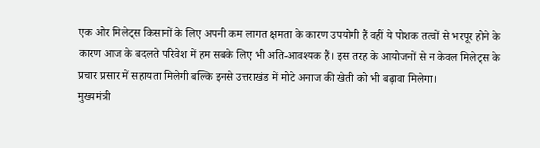एक ओर मिलेट्स किसानों के लिए अपनी कम लागत क्षमता के कारण उपयोगी हैं वहीं ये पोशक तत्वों से भरपूर होने के कारण आज के बदलते परिवेश में हम सबके लिए भी अति-आवश्यक हैं। इस तरह के आयोजनों से न केवल मिलेट्स के प्रचार प्रसार में सहायता मिलेगी बल्कि इनसे उत्तराखंड में मोटे अनाज की खेती को भी बढ़ावा मिलेगा।
मुख्यमंत्री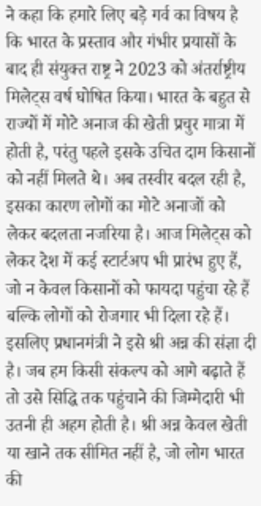ने कहा कि हमारे लिए बड़े गर्व का विषय है कि भारत के प्रस्ताव और गंभीर प्रयासों के बाद ही संयुक्त राष्ट्र ने 2023 को अंतर्राष्ट्रीय मिलेट्स वर्ष घोषित किया। भारत के बहुत से राज्यों में मोटे अनाज की खेती प्रचुर मात्रा में होती है, परंतु पहले इसके उचित दाम किसानों को नहीं मिलते थे। अब तस्वीर बदल रही है, इसका कारण लोगों का मोटे अनाजों को लेकर बदलता नजरिया है। आज मिलेट्स को लेकर देश में कई स्टार्टअप भी प्रारंभ हुए हैं, जो न केवल किसानों को फायदा पहुंचा रहे हैं बल्कि लोगों को रोजगार भी दिला रहे हैं। इसलिए प्रधानमंत्री ने इसे श्री अन्न की संज्ञा दी है। जब हम किसी संकल्प को आगे बढ़ाते हैं तो उसे सिद्धि तक पहुंचाने की जिम्मेदारी भी उतनी ही अहम होती है। श्री अन्न केवल खेती या खाने तक सीमित नहीं है, जो लोग भारत की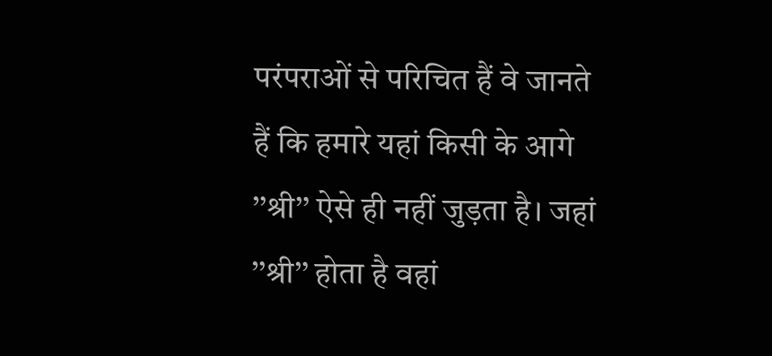परंपराओं से परिचित हैं वे जानते हैं कि हमारे यहां किसी के आगे ’’श्री’’ ऐसे ही नहीं जुड़ता है। जहां ’’श्री’’ होता है वहां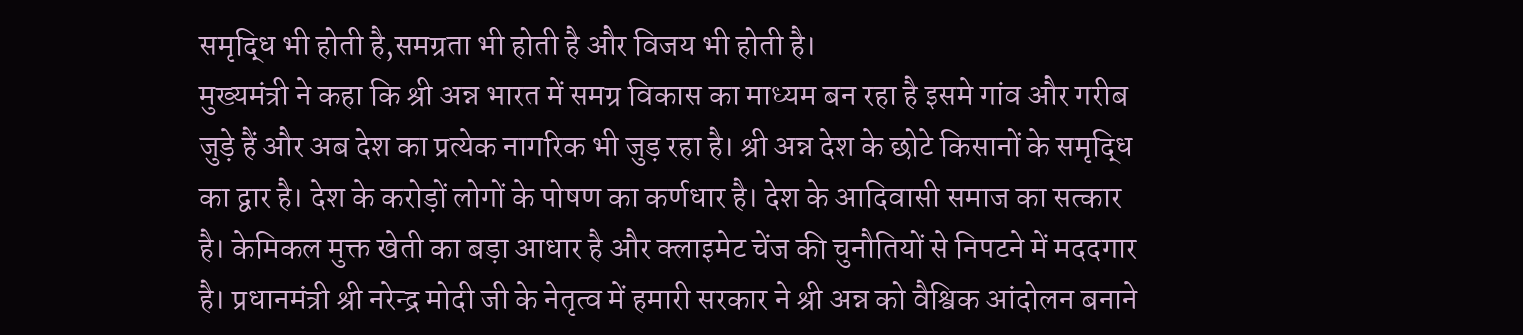समृद्धि भी होती है,समग्रता भी होती है और विजय भी होती है।
मुख्यमंत्री ने कहा कि श्री अन्न भारत में समग्र विकास का माध्यम बन रहा है इसमे गांव और गरीब जुड़े हैं और अब देश का प्रत्येक नागरिक भी जुड़ रहा है। श्री अन्न देश के छोटे किसानों के समृद्धि का द्वार है। देश के करोड़ों लोगों के पोषण का कर्णधार है। देश के आदिवासी समाज का सत्कार है। केमिकल मुक्त खेती का बड़ा आधार है और क्लाइमेट चेंज की चुनौतियों से निपटने में मददगार है। प्रधानमंत्री श्री नरेन्द्र मोदी जी के नेतृत्व में हमारी सरकार ने श्री अन्न को वैश्विक आंदोलन बनाने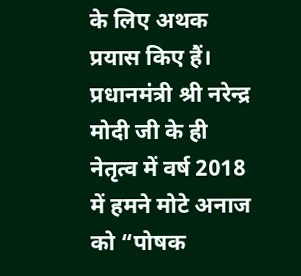के लिए अथक प्रयास किए हैं। प्रधानमंत्री श्री नरेन्द्र मोदी जी के ही नेतृत्व में वर्ष 2018 में हमने मोटे अनाज को “पोषक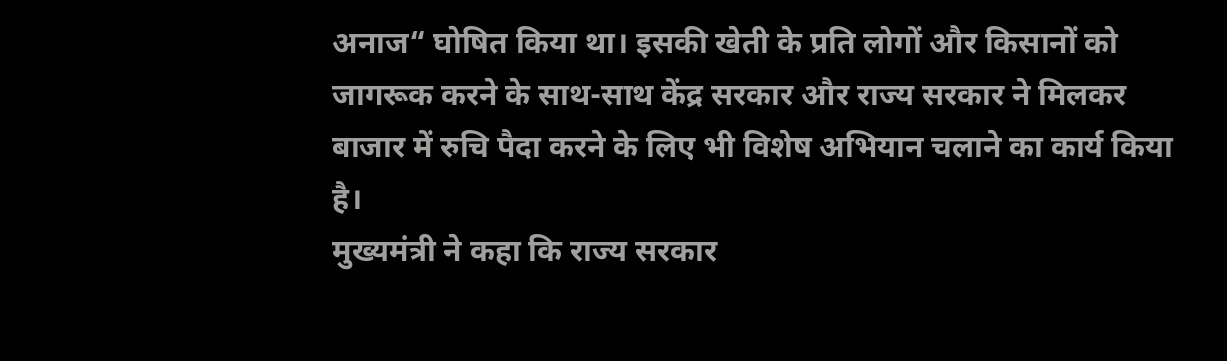अनाज“ घोषित किया था। इसकी खेती के प्रति लोगों और किसानों को जागरूक करने के साथ-साथ केंद्र सरकार और राज्य सरकार ने मिलकर बाजार में रुचि पैदा करने के लिए भी विशेष अभियान चलाने का कार्य किया है।
मुख्यमंत्री ने कहा कि राज्य सरकार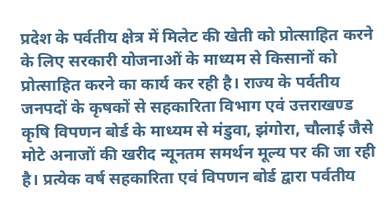प्रदेश के पर्वतीय क्षेत्र में मिलेट की खेती को प्रोत्साहित करने के लिए सरकारी योजनाओं के माध्यम से किसानों को प्रोत्साहित करने का कार्य कर रही है। राज्य के पर्वतीय जनपदों के कृषकों से सहकारिता विभाग एवं उत्तराखण्ड कृषि विपणन बोर्ड के माध्यम से मंडुवा, झंगोरा, चौलाई जैसे मोटे अनाजों की खरीद न्यूनतम समर्थन मूल्य पर की जा रही है। प्रत्येक वर्ष सहकारिता एवं विपणन बोर्ड द्वारा पर्वतीय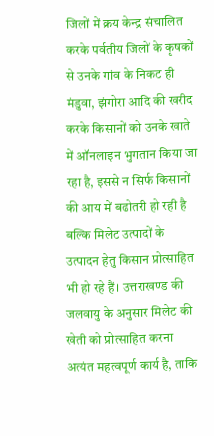जिलों में क्रय केन्द्र संचालित करके पर्वतीय जिलों के कृषकों से उनके गांव के निकट ही मंडुवा, झंगोरा आदि की खरीद करके किसानों को उनके खाते में ऑनलाइन भुगतान किया जा रहा है, इससे न सिर्फ किसानों की आय में बढोतरी हो रही है बल्कि मिलेट उत्पादों के उत्पादन हेतु किसान प्रोत्साहित भी हो रहे हैं। उत्तराखण्ड की जलवायु के अनुसार मिलेट की खेती को प्रोत्साहित करना अत्यंत महत्वपूर्ण कार्य है, ताकि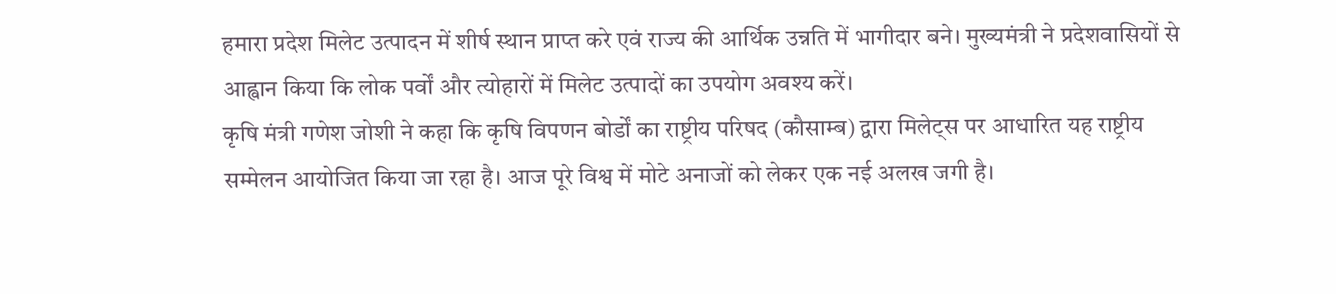हमारा प्रदेश मिलेट उत्पादन में शीर्ष स्थान प्राप्त करे एवं राज्य की आर्थिक उन्नति में भागीदार बने। मुख्यमंत्री ने प्रदेशवासियों से आह्वान किया कि लोक पर्वों और त्योहारों में मिलेट उत्पादों का उपयोग अवश्य करें।
कृषि मंत्री गणेश जोशी ने कहा कि कृषि विपणन बोर्डों का राष्ट्रीय परिषद (कौसाम्ब) द्वारा मिलेट्स पर आधारित यह राष्ट्रीय सम्मेलन आयोजित किया जा रहा है। आज पूरे विश्व में मोटे अनाजों को लेकर एक नई अलख जगी है।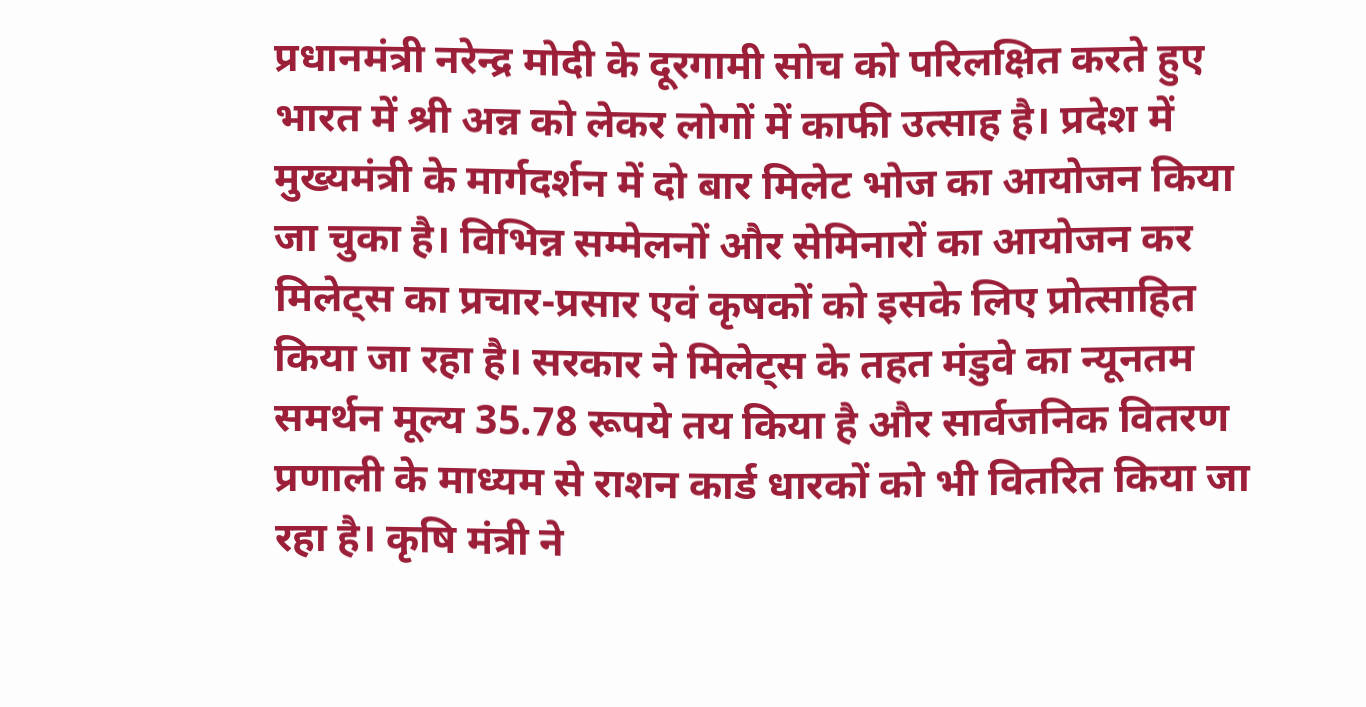प्रधानमंत्री नरेन्द्र मोदी के दूरगामी सोच को परिलक्षित करते हुए भारत में श्री अन्न को लेकर लोगों में काफी उत्साह है। प्रदेश में मुख्यमंत्री के मार्गदर्शन में दो बार मिलेट भोज का आयोजन किया जा चुका है। विभिन्न सम्मेलनों और सेमिनारों का आयोजन कर मिलेट्स का प्रचार-प्रसार एवं कृषकों को इसके लिए प्रोत्साहित किया जा रहा है। सरकार ने मिलेट्स के तहत मंडुवे का न्यूनतम समर्थन मूल्य 35.78 रूपये तय किया है और सार्वजनिक वितरण प्रणाली के माध्यम से राशन कार्ड धारकों को भी वितरित किया जा रहा है। कृषि मंत्री ने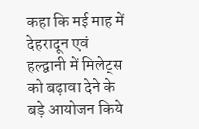कहा कि मई माह में देहरादून एवं हल्द्वानी में मिलेट्स को बढ़ावा देने के बड़े आयोजन किये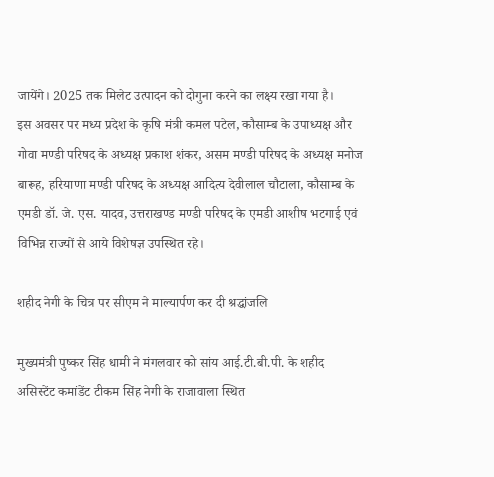जायेंगे। 2025 तक मिलेट उत्पादन को दोगुना करने का लक्ष्य रखा गया है।
इस अवसर पर मध्य प्रदेश के कृषि मंत्री कमल पटेल, कौसाम्ब के उपाध्यक्ष और गोवा मण्डी परिषद के अध्यक्ष प्रकाश शंकर, असम मण्डी परिषद के अध्यक्ष मनोज बारूह, हरियाणा मण्डी परिषद के अध्यक्ष आदित्य देवीलाल चौटाला, कौसाम्ब के एमडी डॉ. जे. एस. यादव, उत्तराखण्ड मण्डी परिषद के एमडी आशीष भटगाई एवं विभिन्न राज्यों से आये विशेषज्ञ उपस्थित रहे।

शहीद नेगी के चित्र पर सीएम ने माल्यार्पण कर दी श्रद्धांजलि

मुख्यमंत्री पुष्कर सिंह धामी ने मंगलवार को सांय आई.टी.बी.पी. के शहीद असिस्टेंट कमांडेंट टीकम सिंह नेगी के राजावाला स्थित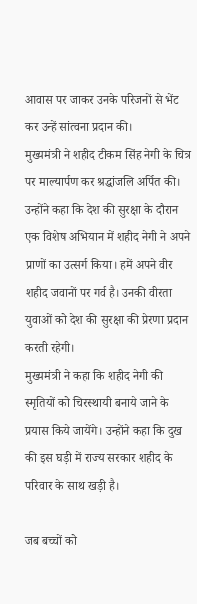आवास पर जाकर उनके परिजनों से भेंट कर उन्हें सांत्वना प्रदान की।
मुख्यमंत्री ने शहीद टीकम सिंह नेगी के चित्र पर माल्यार्पण कर श्रद्धांजलि अर्पित की। उन्होंने कहा कि देश की सुरक्षा के दौरान एक विशेष अभियान में शहीद नेगी ने अपने प्राणों का उत्सर्ग किया। हमें अपने वीर शहीद जवानों पर गर्व है। उनकी वीरता युवाओं को देश की सुरक्षा की प्रेरणा प्रदान करती रहेगी।
मुख्यमंत्री ने कहा कि शहीद नेगी की स्मृतियों को चिरस्थायी बनाये जाने के प्रयास किये जायेंगे। उन्होंने कहा कि दुख की इस घड़ी में राज्य सरकार शहीद के परिवार के साथ खड़ी है।

जब बच्चों को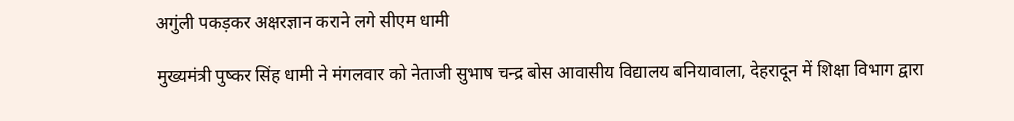अगुंली पकड़कर अक्षरज्ञान कराने लगे सीएम धामी

मुख्यमंत्री पुष्कर सिंह धामी ने मंगलवार को नेताजी सुभाष चन्द्र बोस आवासीय विद्यालय बनियावाला, देहरादून में शिक्षा विभाग द्वारा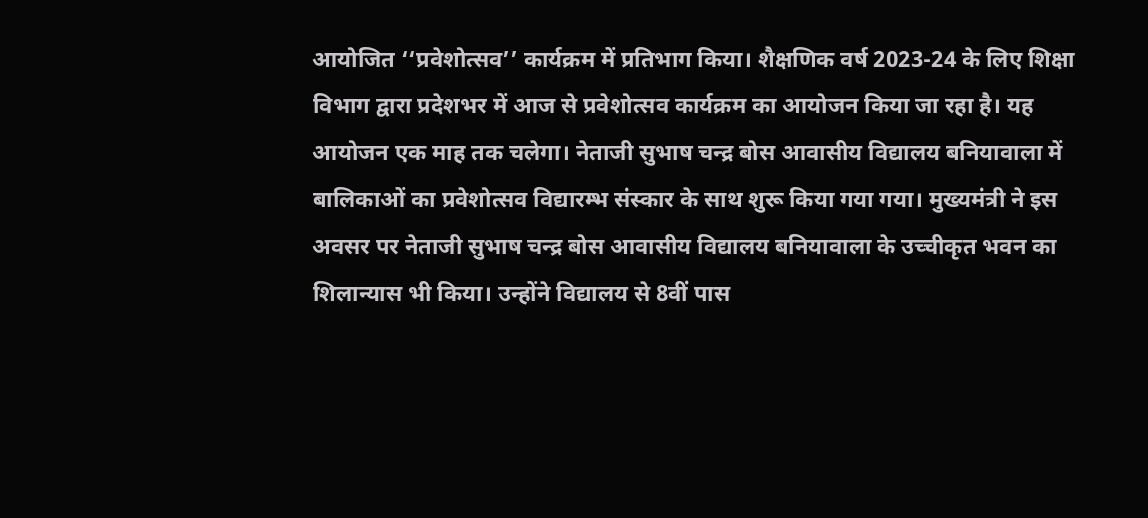आयोजित ‘‘प्रवेशोत्सव’’ कार्यक्रम में प्रतिभाग किया। शैक्षणिक वर्ष 2023-24 के लिए शिक्षा विभाग द्वारा प्रदेशभर में आज से प्रवेशोत्सव कार्यक्रम का आयोजन किया जा रहा है। यह आयोजन एक माह तक चलेगा। नेताजी सुभाष चन्द्र बोस आवासीय विद्यालय बनियावाला में बालिकाओं का प्रवेशोत्सव विद्यारम्भ संस्कार के साथ शुरू किया गया गया। मुख्यमंत्री ने इस अवसर पर नेताजी सुभाष चन्द्र बोस आवासीय विद्यालय बनियावाला के उच्चीकृत भवन का शिलान्यास भी किया। उन्होंने विद्यालय से 8वीं पास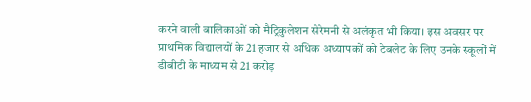करने वाली बालिकाओं को मैट्रिकुलेशन सेरेमनी से अलंकृत भी किया। इस अवसर पर प्राथमिक विद्यालयों के 21 हजार से अधिक अध्यापकों को टेबलेट के लिए उनके स्कूलों में डीबीटी के माध्यम से 21 करोड़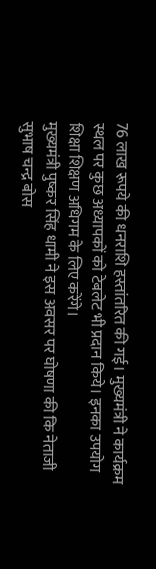76 लाख रूपये की धनराशि हस्तांतरित की गई। मुख्यमंत्री ने कार्यक्रम स्थल पर कुछ अध्यापकों को टेबलेट भी प्रदान किये। इनका उपयोग शिक्षा शिक्षण अधिगम के लिए करेंगे।
मुख्यमंत्री पुष्कर सिंह धामी ने इस अवसर पर घोषणा की कि नेताजी सुभाष चन्द्र बोस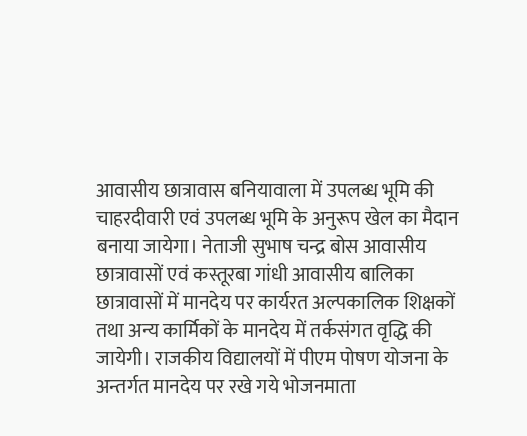आवासीय छात्रावास बनियावाला में उपलब्ध भूमि की चाहरदीवारी एवं उपलब्ध भूमि के अनुरूप खेल का मैदान बनाया जायेगा। नेताजी सुभाष चन्द्र बोस आवासीय छात्रावासों एवं कस्तूरबा गांधी आवासीय बालिका छात्रावासों में मानदेय पर कार्यरत अल्पकालिक शिक्षकों तथा अन्य कार्मिकों के मानदेय में तर्कसंगत वृद्धि की जायेगी। राजकीय विद्यालयों में पीएम पोषण योजना के अन्तर्गत मानदेय पर रखे गये भोजनमाता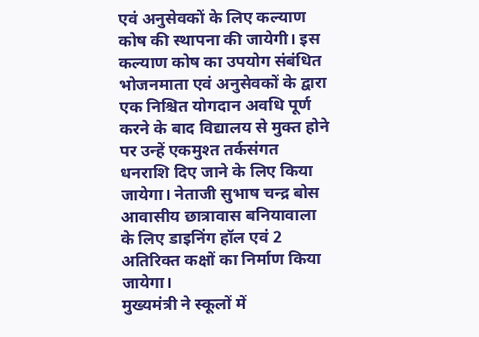एवं अनुसेवकों के लिए कल्याण कोष की स्थापना की जायेगी। इस कल्याण कोष का उपयोग संबंधित भोजनमाता एवं अनुसेवकों के द्वारा एक निश्चित योगदान अवधि पूर्ण करने के बाद विद्यालय से मुक्त होने पर उन्हें एकमुश्त तर्कसंगत धनराशि दिए जाने के लिए किया जायेगा। नेताजी सुभाष चन्द्र बोस आवासीय छात्रावास बनियावाला के लिए डाइनिंग हॉल एवं 2 अतिरिक्त कक्षों का निर्माण किया जायेगा।
मुख्यमंत्री ने स्कूलों में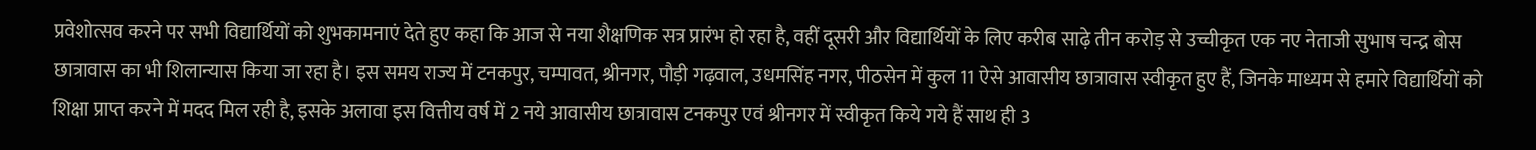प्रवेशोत्सव करने पर सभी विद्यार्थियों को शुभकामनाएं देते हुए कहा कि आज से नया शैक्षणिक सत्र प्रारंभ हो रहा है, वहीं दूसरी और विद्यार्थियों के लिए करीब साढ़े तीन करोड़ से उच्चीकृत एक नए नेताजी सुभाष चन्द्र बोस छात्रावास का भी शिलान्यास किया जा रहा है। इस समय राज्य में टनकपुर, चम्पावत, श्रीनगर, पौड़ी गढ़वाल, उधमसिंह नगर, पीठसेन में कुल 11 ऐसे आवासीय छात्रावास स्वीकृत हुए हैं, जिनके माध्यम से हमारे विद्यार्थियों को शिक्षा प्राप्त करने में मदद मिल रही है, इसके अलावा इस वित्तीय वर्ष में 2 नये आवासीय छात्रावास टनकपुर एवं श्रीनगर में स्वीकृत किये गये हैं साथ ही 3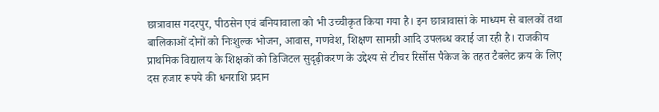छात्रावास गदरपुर, पीठसेन एवं बनियावाला को भी उच्चीकृत किया गया है। इन छात्रावासां के माध्यम से बालकों तथा बालिकाओं दोनों को निःशुल्क भोजन, आवास, गणवेश, शिक्षण सामग्री आदि उपलब्ध कराई जा रही है। राजकीय प्राथमिक विद्यालय के शिक्षकों को डिजिटल सुदृढ़ीकरण के उद्देश्य से टीचर रिर्सोस पैकेज के तहत टैबलेट क्रय के लिए दस हजार रूपये की धनराशि प्रदान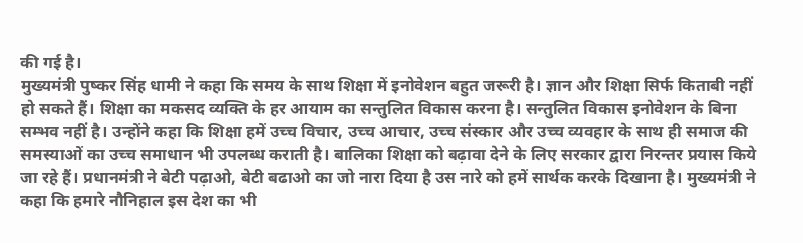की गई है।
मुख्यमंत्री पुष्कर सिंह धामी ने कहा कि समय के साथ शिक्षा में इनोवेशन बहुत जरूरी है। ज्ञान और शिक्षा सिर्फ किताबी नहीं हो सकते हैं। शिक्षा का मकसद व्यक्ति के हर आयाम का सन्तुलित विकास करना है। सन्तुलित विकास इनोवेशन के बिना सम्भव नहीं है। उन्होंने कहा कि शिक्षा हमें उच्च विचार, उच्च आचार, उच्च संस्कार और उच्च व्यवहार के साथ ही समाज की समस्याओं का उच्च समाधान भी उपलब्ध कराती है। बालिका शिक्षा को बढ़ावा देने के लिए सरकार द्वारा निरन्तर प्रयास किये जा रहे हैं। प्रधानमंत्री ने बेटी पढ़ाओ, बेटी बढाओ का जो नारा दिया है उस नारे को हमें सार्थक करके दिखाना है। मुख्यमंत्री ने कहा कि हमारे नौनिहाल इस देश का भी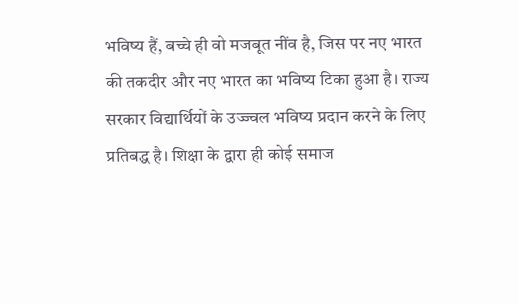भविष्य हैं, बच्चे ही वो मजबूत नींव है, जिस पर नए भारत की तकदीर और नए भारत का भविष्य टिका हुआ है। राज्य सरकार विद्यार्थियों के उज्ज्वल भविष्य प्रदान करने के लिए प्रतिबद्ध है। शिक्षा के द्वारा ही कोई समाज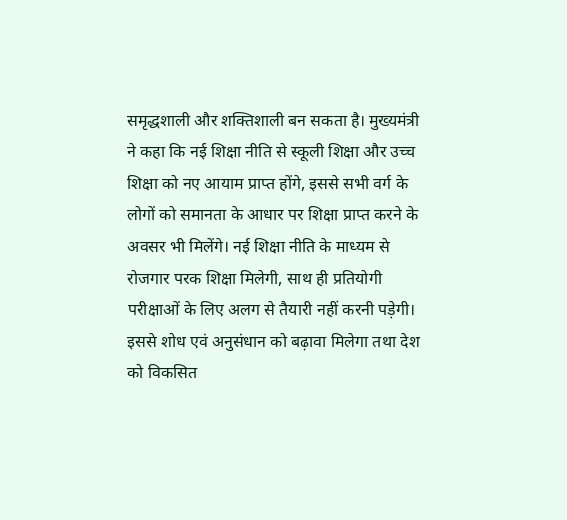समृद्धशाली और शक्तिशाली बन सकता है। मुख्यमंत्री ने कहा कि नई शिक्षा नीति से स्कूली शिक्षा और उच्च शिक्षा को नए आयाम प्राप्त होंगे, इससे सभी वर्ग के लोगों को समानता के आधार पर शिक्षा प्राप्त करने के अवसर भी मिलेंगे। नई शिक्षा नीति के माध्यम से रोजगार परक शिक्षा मिलेगी, साथ ही प्रतियोगी परीक्षाओं के लिए अलग से तैयारी नहीं करनी पड़ेगी। इससे शोध एवं अनुसंधान को बढ़ावा मिलेगा तथा देश को विकसित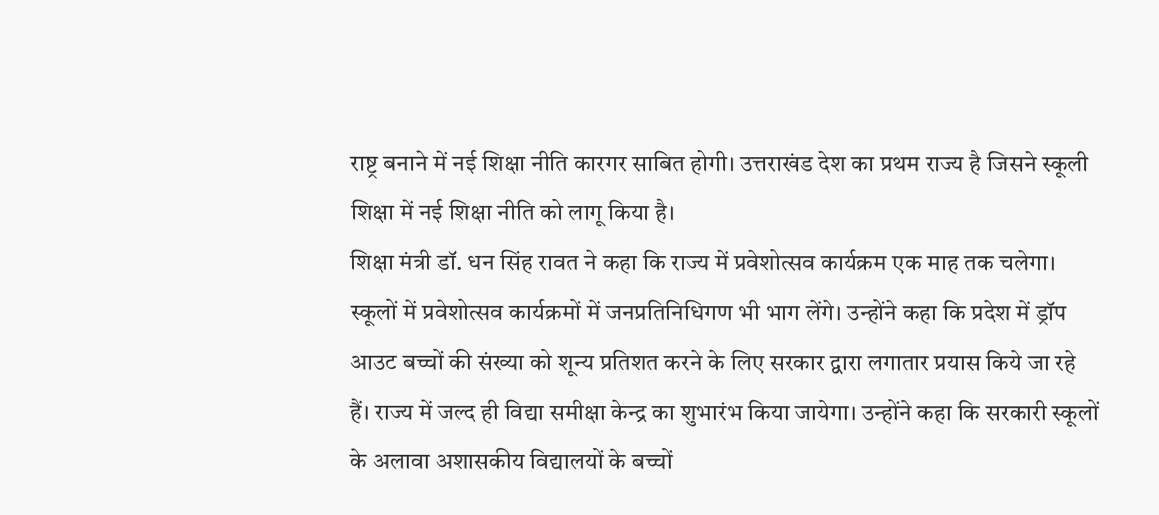राष्ट्र बनाने में नई शिक्षा नीति कारगर साबित होगी। उत्तराखंड देश का प्रथम राज्य है जिसने स्कूली शिक्षा में नई शिक्षा नीति को लागू किया है।
शिक्षा मंत्री डॉ. धन सिंह रावत ने कहा कि राज्य में प्रवेशोत्सव कार्यक्रम एक माह तक चलेगा। स्कूलों में प्रवेशोत्सव कार्यक्रमों में जनप्रतिनिधिगण भी भाग लेंगे। उन्होंने कहा कि प्रदेश में ड्रॉप आउट बच्चों की संख्या को शून्य प्रतिशत करने के लिए सरकार द्वारा लगातार प्रयास किये जा रहे हैं। राज्य में जल्द ही विद्या समीक्षा केन्द्र का शुभारंभ किया जायेगा। उन्होंने कहा कि सरकारी स्कूलों के अलावा अशासकीय विद्यालयों के बच्चों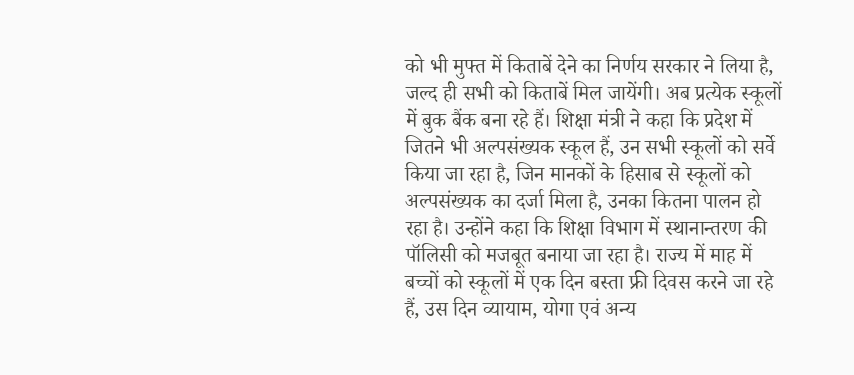को भी मुफ्त में किताबें देने का निर्णय सरकार ने लिया है, जल्द ही सभी को किताबें मिल जायेंगी। अब प्रत्येक स्कूलों में बुक बैंक बना रहे हैं। शिक्षा मंत्री ने कहा कि प्रदेश में जितने भी अल्पसंख्यक स्कूल हैं, उन सभी स्कूलों को सर्वे किया जा रहा है, जिन मानकों के हिसाब से स्कूलों को अल्पसंख्यक का दर्जा मिला है, उनका कितना पालन हो रहा है। उन्होंने कहा कि शिक्षा विभाग में स्थानान्तरण की पॉलिसी को मजबूत बनाया जा रहा है। राज्य में माह में बच्चों को स्कूलों में एक दिन बस्ता फ्री दिवस करने जा रहे हैं, उस दिन व्यायाम, योगा एवं अन्य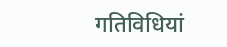गतिविधियां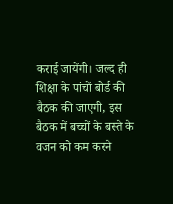कराई जायेंगी। जल्द ही शिक्षा के पांचों बोर्ड की बैठक की जाएगी, इस बैठक में बच्चों के बस्ते के वजन को कम करने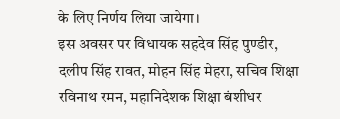के लिए निर्णय लिया जायेगा।
इस अवसर पर विधायक सहदेव सिंह पुण्डीर, दलीप सिंह रावत, मोहन सिंह मेहरा, सचिव शिक्षा रविनाथ रमन, महानिदेशक शिक्षा बंशीधर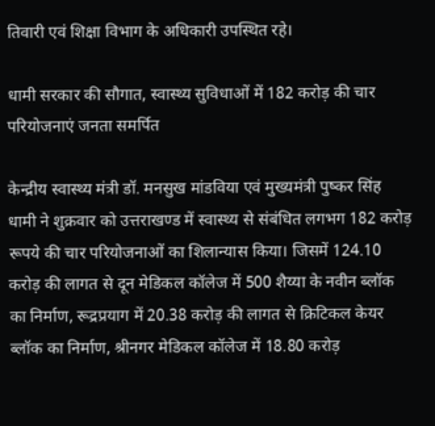तिवारी एवं शिक्षा विभाग के अधिकारी उपस्थित रहे।

धामी सरकार की सौगात, स्वास्थ्य सुविधाओं में 182 करोड़ की चार परियोजनाएं जनता समर्पित

केन्द्रीय स्वास्थ्य मंत्री डॉ. मनसुख मांडविया एवं मुख्यमंत्री पुष्कर सिंह धामी ने शुक्रवार को उत्तराखण्ड में स्वास्थ्य से संबंधित लगभग 182 करोड़ रूपये की चार परियोजनाओं का शिलान्यास किया। जिसमें 124.10 करोड़ की लागत से दून मेडिकल कॉलेज में 500 शैय्या के नवीन ब्लॉक का निर्माण, रूद्रप्रयाग में 20.38 करोड़ की लागत से क्रिटिकल केयर ब्लॉक का निर्माण, श्रीनगर मेडिकल कॉलेज में 18.80 करोड़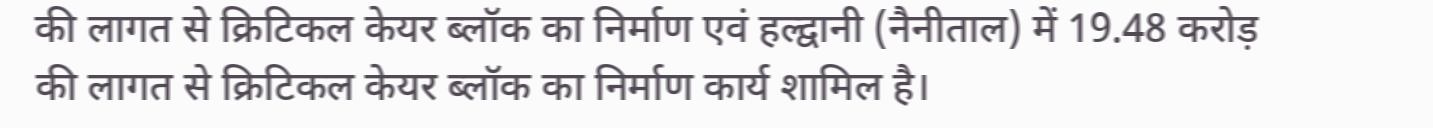की लागत से क्रिटिकल केयर ब्लॉक का निर्माण एवं हल्द्वानी (नैनीताल) में 19.48 करोड़ की लागत से क्रिटिकल केयर ब्लॉक का निर्माण कार्य शामिल है।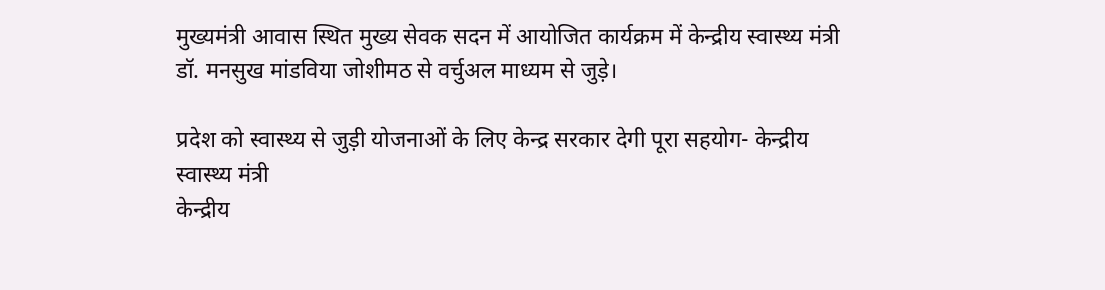मुख्यमंत्री आवास स्थित मुख्य सेवक सदन में आयोजित कार्यक्रम में केन्द्रीय स्वास्थ्य मंत्री डॉ. मनसुख मांडविया जोशीमठ से वर्चुअल माध्यम से जुड़े।

प्रदेश को स्वास्थ्य से जुड़ी योजनाओं के लिए केन्द्र सरकार देगी पूरा सहयोग- केन्द्रीय स्वास्थ्य मंत्री
केन्द्रीय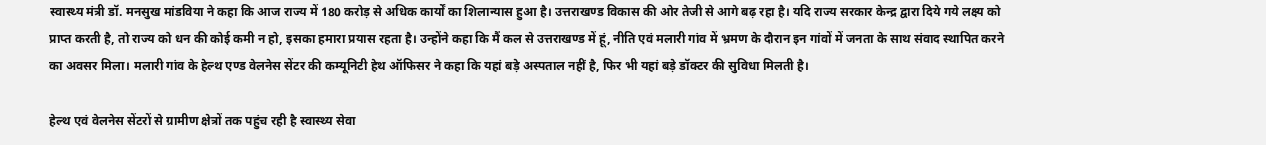स्वास्थ्य मंत्री डॉ. मनसुख मांडविया ने कहा कि आज राज्य में 180 करोड़ से अधिक कार्यों का शिलान्यास हुआ है। उत्तराखण्ड विकास की ओर तेजी से आगे बढ़ रहा है। यदि राज्य सरकार केन्द्र द्वारा दिये गये लक्ष्य को प्राप्त करती है, तो राज्य को धन की कोई कमी न हो, इसका हमारा प्रयास रहता है। उन्होंने कहा कि मैं कल से उत्तराखण्ड में हूं, नीति एवं मलारी गांव में भ्रमण के दौरान इन गांवों में जनता के साथ संवाद स्थापित करने का अवसर मिला। मलारी गांव के हेल्थ एण्ड वेलनेस सेंटर की कम्यूनिटी हेथ ऑफिसर ने कहा कि यहां बड़े अस्पताल नहीं है, फिर भी यहां बड़े डॉक्टर की सुविधा मिलती है।

हेल्थ एवं वेलनेस सेंटरों से ग्रामीण क्षेत्रों तक पहुंच रही है स्वास्थ्य सेवा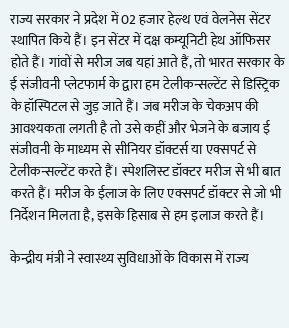राज्य सरकार ने प्रदेश में 02 हजार हेल्थ एवं वेलनेस सेंटर स्थापित किये हैं। इन सेंटर में दक्ष कम्यूनिटी हेथ ऑफिसर होते हैं। गांवों से मरीज जब यहां आते हैं, तो भारत सरकार के ई संजीवनी प्लेटफार्म के द्वारा हम टेलीकन्सल्टेंट से डिस्ट्रिक के हॉस्पिटल से जुड़ जाते हैं। जब मरीज के चेकअप की आवश्यकता लगती है तो उसे कहीं और भेजने के बजाय ई संजीवनी के माध्यम से सीनियर डॉक्टर्स या एक्सपर्ट से टेलीकन्सल्टेंट करते हैं। स्पेशलिस्ट डॉक्टर मरीज से भी बात करते हैं। मरीज के ईलाज के लिए एक्सपर्ट डॉक्टर से जो भी निर्देशन मिलता है, इसके हिसाब से हम इलाज करते हैं।

केन्द्रीय मंत्री ने स्वास्थ्य सुविधाओं के विकास में राज्य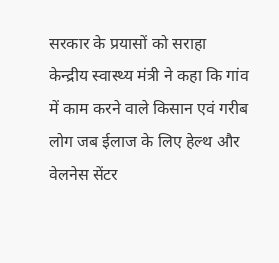सरकार के प्रयासों को सराहा
केन्द्रीय स्वास्थ्य मंत्री ने कहा कि गांव में काम करने वाले किसान एवं गरीब लोग जब ईलाज के लिए हेल्थ और वेलनेस सेंटर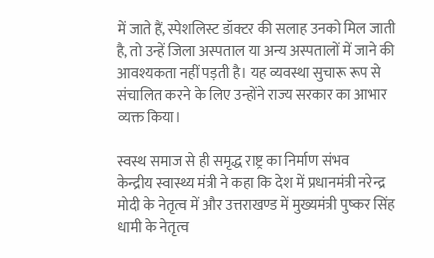में जाते हैं, स्पेशलिस्ट डॉक्टर की सलाह उनको मिल जाती है, तो उन्हें जिला अस्पताल या अन्य अस्पतालों में जाने की आवश्यकता नहीं पड़ती है। यह व्यवस्था सुचारू रूप से संचालित करने के लिए उन्होंने राज्य सरकार का आभार व्यक्त किया।

स्वस्थ समाज से ही समृद्ध राष्ट्र का निर्माण संभव
केन्द्रीय स्वास्थ्य मंत्री ने कहा कि देश में प्रधानमंत्री नरेन्द्र मोदी के नेतृत्व में और उत्तराखण्ड में मुख्यमंत्री पुष्कर सिंह धामी के नेतृत्व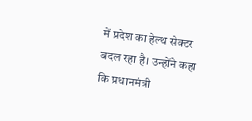में प्रदेश का हेल्थ सेक्टर बदल रहा है। उन्होंने कहा कि प्रधानमंत्री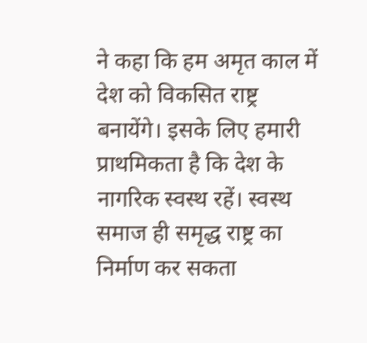ने कहा कि हम अमृत काल में देश को विकसित राष्ट्र बनायेंगे। इसके लिए हमारी प्राथमिकता है कि देश के नागरिक स्वस्थ रहें। स्वस्थ समाज ही समृद्ध राष्ट्र का निर्माण कर सकता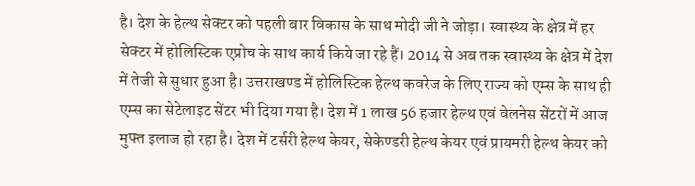है। देश के हेल्थ सेक्टर को पहली बार विकास के साथ मोदी जी ने जोड़ा। स्वास्थ्य के क्षेत्र में हर सेक्टर में होलिस्टिक एप्रोच के साथ कार्य किये जा रहे हैं। 2014 से अब तक स्वास्थ्य के क्षेत्र में देश में तेजी से सुधार हुआ है। उत्तराखण्ड में होलिस्टिक हेल्थ कवरेज के लिए राज्य को एम्स के साथ ही एम्स का सेटेलाइट सेंटर भी दिया गया है। देश में 1 लाख 56 हजार हेल्थ एवं वेलनेस सेंटरों में आज मुफ्त इलाज हो रहा है। देश में टर्सरी हेल्थ केयर, सेकेण्डरी हेल्थ केयर एवं प्रायमरी हेल्थ केयर को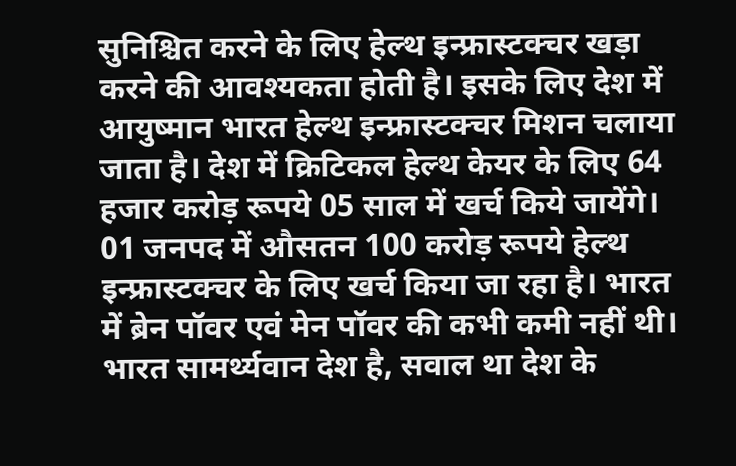सुनिश्चित करने के लिए हेल्थ इन्फ्रास्टक्चर खड़ा करने की आवश्यकता होती है। इसके लिए देश में आयुष्मान भारत हेल्थ इन्फ्रास्टक्चर मिशन चलाया जाता है। देश में क्रिटिकल हेल्थ केयर के लिए 64 हजार करोड़ रूपये 05 साल में खर्च किये जायेंगे। 01 जनपद में औसतन 100 करोड़ रूपये हेल्थ इन्फ्रास्टक्चर के लिए खर्च किया जा रहा है। भारत में ब्रेन पॉवर एवं मेन पॉवर की कभी कमी नहीं थी। भारत सामर्थ्यवान देश है, सवाल था देश के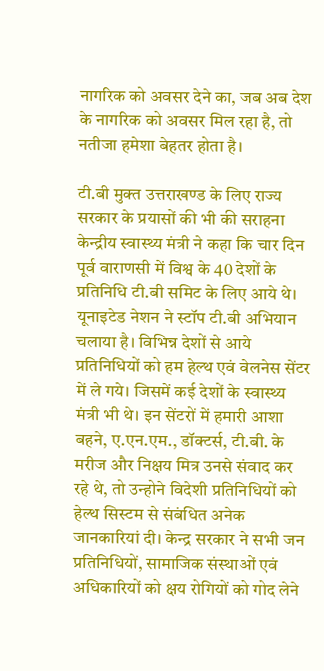नागरिक को अवसर देने का, जब अब देश के नागरिक को अवसर मिल रहा है, तो नतीजा हमेशा बेहतर होता है।

टी.बी मुक्त उत्तराखण्ड के लिए राज्य सरकार के प्रयासों की भी की सराहना
केन्द्रीय स्वास्थ्य मंत्री ने कहा कि चार दिन पूर्व वाराणसी में विश्व के 40 देशों के प्रतिनिधि टी.बी समिट के लिए आये थे। यूनाइटेड नेशन ने स्टॉप टी.बी अभियान चलाया है। विभिन्न देशों से आये प्रतिनिधियों को हम हेल्थ एवं वेलनेस सेंटर में ले गये। जिसमें कई देशों के स्वास्थ्य मंत्री भी थे। इन सेंटरों में हमारी आशा बहने, ए.एन.एम., डॉक्टर्स, टी.बी. के मरीज और निक्षय मित्र उनसे संवाद कर रहे थे, तो उन्होने विदेशी प्रतिनिधियों को हेल्थ सिस्टम से संबंधित अनेक जानकारियां दी। केन्द्र सरकार ने सभी जन प्रतिनिधियों, सामाजिक संस्थाओं एवं अधिकारियों को क्षय रोगियों को गोद लेने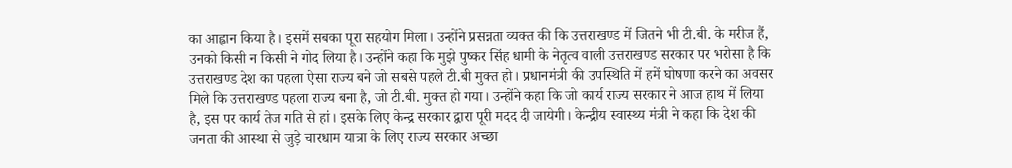का आह्वान किया है। इसमें सबका पूरा सहयोग मिला। उन्होंने प्रसन्नता व्यक्त की कि उत्तराखण्ड में जितने भी टी.बी. के मरीज हैं, उनको किसी न किसी ने गोद लिया है। उन्होंने कहा कि मुझे पुष्कर सिंह धामी के नेतृत्व वाली उत्तराखण्ड सरकार पर भरोसा है कि उत्तराखण्ड देश का पहला ऐसा राज्य बने जो सबसे पहले टी.बी मुक्त हो। प्रधानमंत्री की उपस्थिति में हमें घोषणा करने का अवसर मिले कि उत्तराखण्ड पहला राज्य बना है, जो टी.बी. मुक्त हो गया। उन्होंने कहा कि जो कार्य राज्य सरकार ने आज हाथ में लिया है, इस पर कार्य तेज गति से हां। इसके लिए केन्द्र सरकार द्वारा पूरी मदद दी जायेगी। केन्द्रीय स्वास्थ्य मंत्री ने कहा कि देश की जनता की आस्था से जुड़े चारधाम यात्रा के लिए राज्य सरकार अच्छा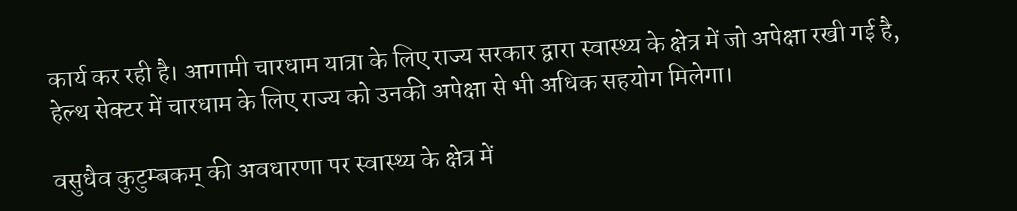कार्य कर रही है। आगामी चारधाम यात्रा के लिए राज्य सरकार द्वारा स्वास्थ्य के क्षेत्र में जो अपेक्षा रखी गई है, हेल्थ सेक्टर में चारधाम के लिए राज्य को उनकी अपेक्षा से भी अधिक सहयोग मिलेगा।

वसुधैव कुटुम्बकम् की अवधारणा पर स्वास्थ्य के क्षेत्र में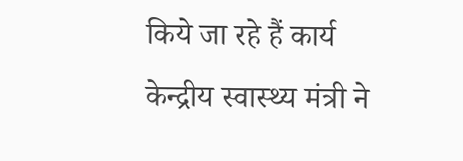किये जा रहे हैं कार्य
केन्द्रीय स्वास्थ्य मंत्री ने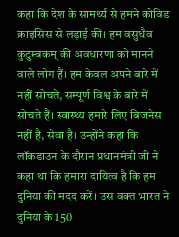कहा कि देश के सामर्थ्य से हमने कोविड क्राइसिस से लड़ाई की। हम वसुधैव कुटुम्बकम् की अवधारणा को मानने वाले लोग हैं। हम केवल अपने बारे में नहीं सोचते, सम्पूर्ण विश्व के बारे में सोचते हैं। स्वास्थ्य हमारे लिए बिजनेस नहीं है, सेवा है। उन्होंने कहा कि लॉकडाउन के दौरान प्रधानमंत्री जी ने कहा था कि हमारा दायित्व है कि हम दुनिया की मदद करें। उस वक्त भारत ने दुनिया के 150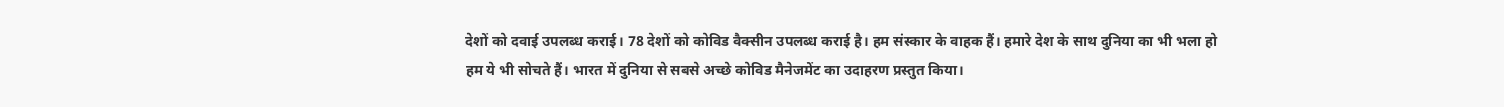देशों को दवाई उपलब्ध कराई। 78 देशों को कोविड वैक्सीन उपलब्ध कराई है। हम संस्कार के वाहक हैं। हमारे देश के साथ दुनिया का भी भला हो हम ये भी सोचते हैं। भारत में दुनिया से सबसे अच्छे कोविड मैनेजमेंट का उदाहरण प्रस्तुत किया।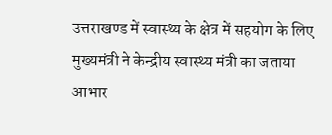उत्तराखण्ड में स्वास्थ्य के क्षेत्र में सहयोग के लिए मुख्यमंत्री ने केन्द्रीय स्वास्थ्य मंत्री का जताया आभार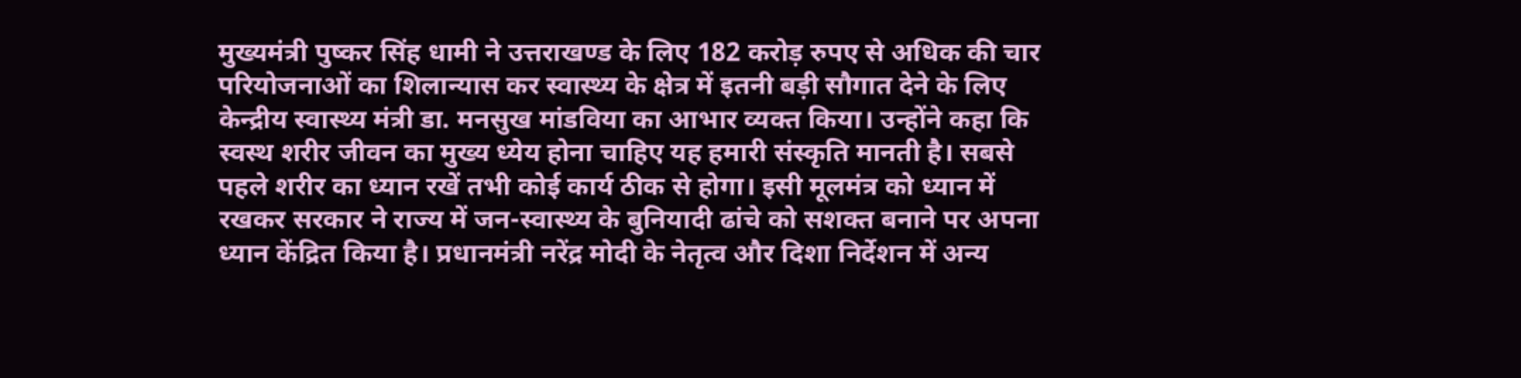मुख्यमंत्री पुष्कर सिंह धामी ने उत्तराखण्ड के लिए 182 करोड़ रुपए से अधिक की चार परियोजनाओं का शिलान्यास कर स्वास्थ्य के क्षेत्र में इतनी बड़ी सौगात देने के लिए केन्द्रीय स्वास्थ्य मंत्री डा. मनसुख मांडविया का आभार व्यक्त किया। उन्होंने कहा कि स्वस्थ शरीर जीवन का मुख्य ध्येय होना चाहिए यह हमारी संस्कृति मानती है। सबसे पहले शरीर का ध्यान रखें तभी कोई कार्य ठीक से होगा। इसी मूलमंत्र को ध्यान में रखकर सरकार ने राज्य में जन-स्वास्थ्य के बुनियादी ढांचे को सशक्त बनाने पर अपना ध्यान केंद्रित किया है। प्रधानमंत्री नरेंद्र मोदी के नेतृत्व और दिशा निर्देशन में अन्य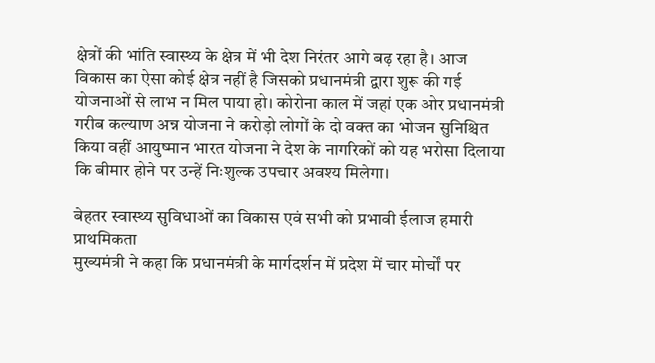क्षेत्रों की भांति स्वास्थ्य के क्षेत्र में भी देश निरंतर आगे बढ़ रहा है। आज विकास का ऐसा कोई क्षेत्र नहीं है जिसको प्रधानमंत्री द्वारा शुरू की गई योजनाओं से लाभ न मिल पाया हो। कोरोना काल में जहां एक ओर प्रधानमंत्री गरीब कल्याण अन्न योजना ने करोड़ो लोगों के दो वक्त का भोजन सुनिश्चित किया वहीं आयुष्मान भारत योजना ने देश के नागरिकों को यह भरोसा दिलाया कि बीमार होने पर उन्हें निःशुल्क उपचार अवश्य मिलेगा।

बेहतर स्वास्थ्य सुविधाओं का विकास एवं सभी को प्रभावी ईलाज हमारी प्राथमिकता
मुख्यमंत्री ने कहा कि प्रधानमंत्री के मार्गदर्शन में प्रदेश में चार मोर्चों पर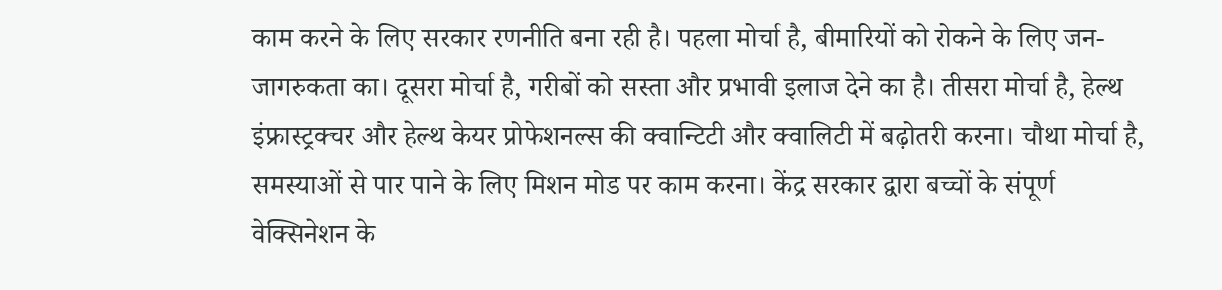काम करने के लिए सरकार रणनीति बना रही है। पहला मोर्चा है, बीमारियों को रोकने के लिए जन-जागरुकता का। दूसरा मोर्चा है, गरीबों को सस्ता और प्रभावी इलाज देने का है। तीसरा मोर्चा है, हेल्थ इंफ्रास्ट्रक्चर और हेल्थ केयर प्रोफेशनल्स की क्वान्टिटी और क्वालिटी में बढ़ोतरी करना। चौथा मोर्चा है, समस्याओं से पार पाने के लिए मिशन मोड पर काम करना। केंद्र सरकार द्वारा बच्चों के संपूर्ण वेक्सिनेशन के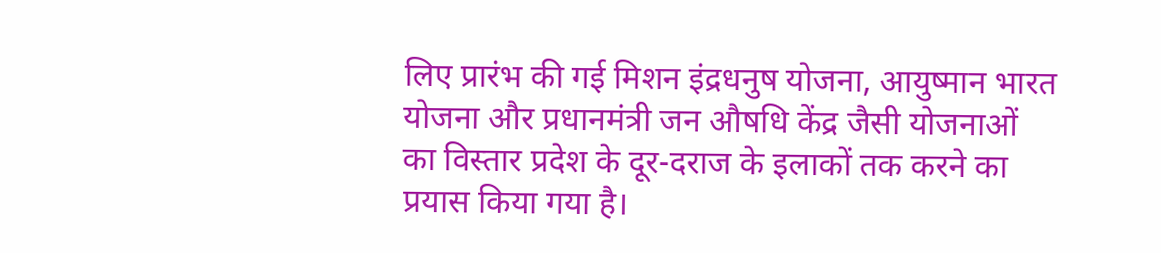लिए प्रारंभ की गई मिशन इंद्रधनुष योजना, आयुष्मान भारत योजना और प्रधानमंत्री जन औषधि केंद्र जैसी योजनाओं का विस्तार प्रदेश के दूर-दराज के इलाकों तक करने का प्रयास किया गया है।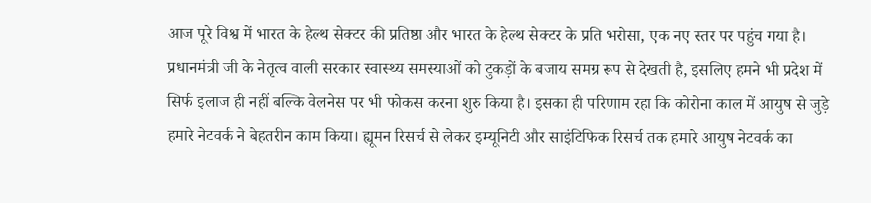आज पूरे विश्व में भारत के हेल्थ सेक्टर की प्रतिष्ठा और भारत के हेल्थ सेक्टर के प्रति भरोसा, एक नए स्तर पर पहुंच गया है। प्रधानमंत्री जी के नेतृत्व वाली सरकार स्वास्थ्य समस्याओं को टुकड़ों के बजाय समग्र रूप से देखती है, इसलिए हमने भी प्रदेश में सिर्फ इलाज ही नहीं बल्कि वेलनेस पर भी फोकस करना शुरु किया है। इसका ही परिणाम रहा कि कोरोना काल में आयुष से जुड़े हमारे नेटवर्क ने बेहतरीन काम किया। ह्यूमन रिसर्च से लेकर इम्यूनिटी और साइंटिफिक रिसर्च तक हमारे आयुष नेटवर्क का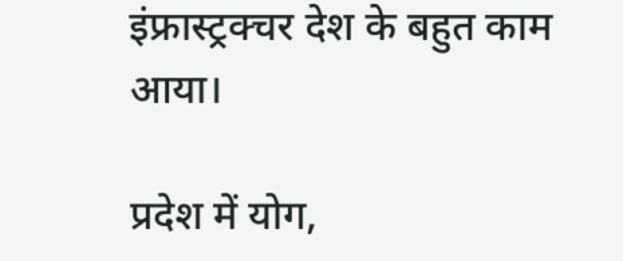इंफ्रास्ट्रक्चर देश के बहुत काम आया।

प्रदेश में योग,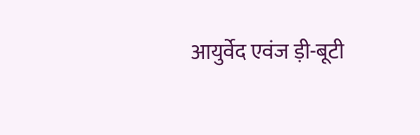आयुर्वेद एवंज ड़ी-बूटी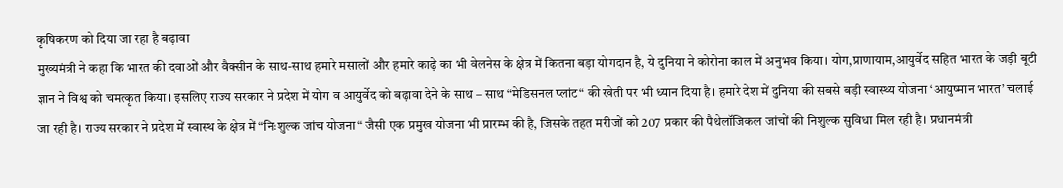कृषिकरण को दिया जा रहा है बढ़ावा
मुख्यमंत्री ने कहा कि भारत की दवाओं और वैक्सीन के साथ-साथ हमारे मसालों और हमारे काढ़े का भी वेलनेस के क्षेत्र में कितना बड़ा योगदान है, ये दुनिया ने कोरोना काल में अनुभव किया। योग,प्राणायाम,आयुर्वेद सहित भारत के जड़ी बूटी ज्ञान ने विश्व को चमत्कृत किया। इसलिए राज्य सरकार ने प्रदेश में योग व आयुर्वेद को बढ़ावा देने के साथ – साथ “मेडिसनल प्लांट“ की खेती पर भी ध्यान दिया है। हमारे देश में दुनिया की सबसे बड़ी स्वास्थ्य योजना ‘आयुष्मान भारत’ चलाई जा रही है। राज्य सरकार ने प्रदेश में स्वास्थ के क्षेत्र में “निःशुल्क जांच योजना“ जैसी एक प्रमुख योजना भी प्रारम्भ की है, जिसके तहत मरीजों को 207 प्रकार की पैथेलॉजिकल जांचों की निशुल्क सुविधा मिल रही है। प्रधानमंत्री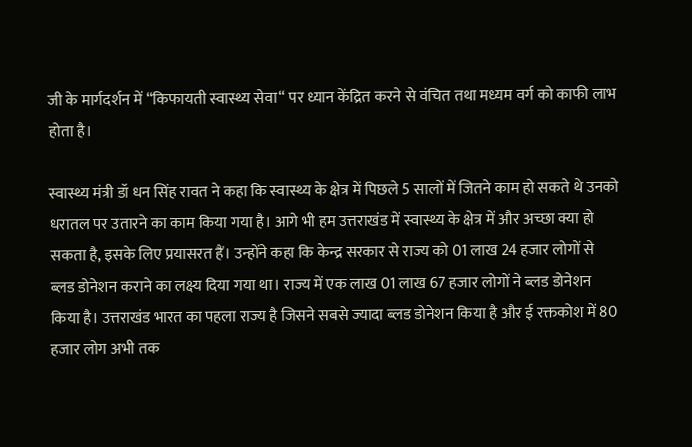जी के मार्गदर्शन में “किफायती स्वास्थ्य सेवा“ पर ध्यान केंद्रित करने से वंचित तथा मध्यम वर्ग को काफी लाभ होता है।

स्वास्थ्य मंत्री डॉ धन सिंह रावत ने कहा कि स्वास्थ्य के क्षेत्र में पिछले 5 सालों में जितने काम हो सकते थे उनको धरातल पर उतारने का काम किया गया है। आगे भी हम उत्तराखंड में स्वास्थ्य के क्षेत्र में और अच्छा क्या हो सकता है, इसके लिए प्रयासरत हैं। उन्होंने कहा कि केन्द्र सरकार से राज्य को 01 लाख 24 हजार लोगों से ब्लड डोनेशन कराने का लक्ष्य दिया गया था। राज्य में एक लाख 01 लाख 67 हजार लोगों ने ब्लड डोनेशन किया है। उत्तराखंड भारत का पहला राज्य है जिसने सबसे ज्यादा ब्लड डोनेशन किया है और ई रक्तकोश में 80 हजार लोग अभी तक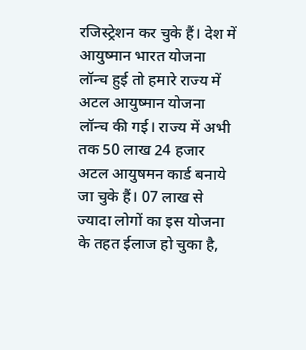रजिस्ट्रेशन कर चुके हैं। देश में आयुष्मान भारत योजना लॉन्च हुई तो हमारे राज्य में अटल आयुष्मान योजना लॉन्च की गई। राज्य में अभी तक 50 लाख 24 हजार अटल आयुषमन कार्ड बनाये जा चुके हैं। 07 लाख से ज्यादा लोगों का इस योजना के तहत ईलाज हो चुका है,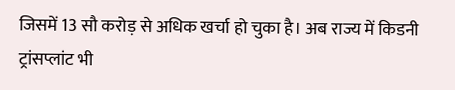जिसमें 13 सौ करोड़ से अधिक खर्चा हो चुका है। अब राज्य में किडनी ट्रांसप्लांट भी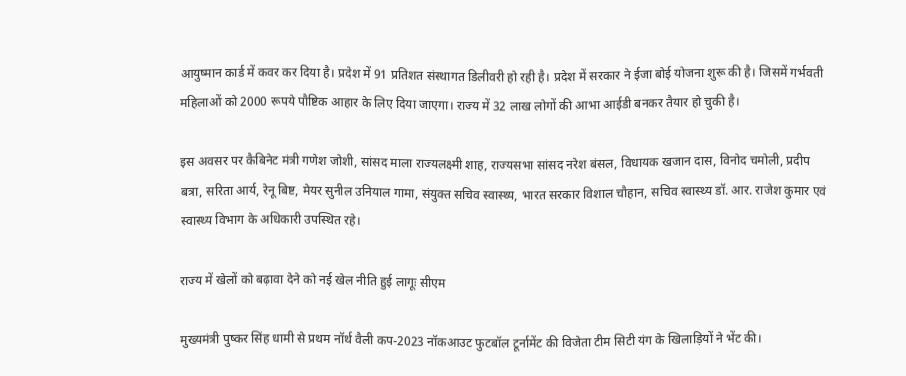आयुष्मान कार्ड में कवर कर दिया है। प्रदेश में 91 प्रतिशत संस्थागत डिलीवरी हो रही है। प्रदेश में सरकार ने ईजा बोई योजना शुरू की है। जिसमें गर्भवती महिलाओं को 2000 रूपये पौष्टिक आहार के लिए दिया जाएगा। राज्य में 32 लाख लोगों की आभा आईडी बनकर तैयार हो चुकी है।

इस अवसर पर कैबिनेट मंत्री गणेश जोशी, सांसद माला राज्यलक्ष्मी शाह, राज्यसभा सांसद नरेश बंसल, विधायक खजान दास, विनोद चमोली, प्रदीप बत्रा, सरिता आर्य, रेनू बिष्ट, मेयर सुनील उनियाल गामा, संयुक्त सचिव स्वास्थ्य, भारत सरकार विशाल चौहान, सचिव स्वास्थ्य डॉ. आर. राजेश कुमार एवं स्वास्थ्य विभाग के अधिकारी उपस्थित रहे।

राज्य में खेलों को बढ़ावा देने को नई खेल नीति हुई लागूः सीएम

मुख्यमंत्री पुष्कर सिंह धामी से प्रथम नॉर्थ वैली कप-2023 नॉकआउट फुटबॉल टूर्नामेंट की विजेता टीम सिटी यंग के खिलाड़ियों ने भेंट की।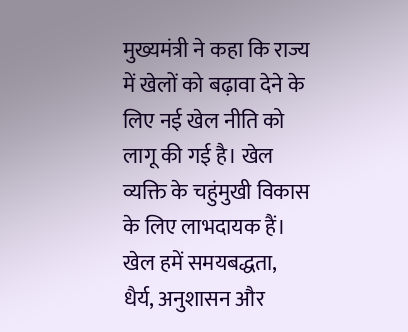मुख्यमंत्री ने कहा कि राज्य में खेलों को बढ़ावा देने के लिए नई खेल नीति को लागू की गई है। खेल व्यक्ति के चहुंमुखी विकास के लिए लाभदायक हैं। खेल हमें समयबद्धता, धैर्य, अनुशासन और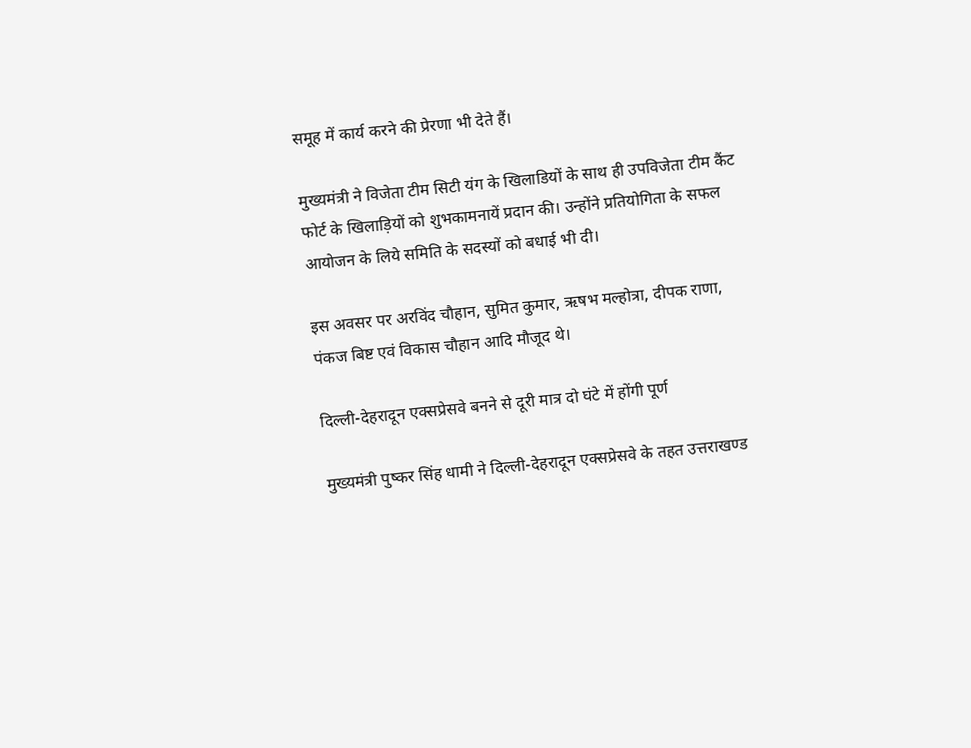समूह में कार्य करने की प्रेरणा भी देते हैं।

मुख्यमंत्री ने विजेता टीम सिटी यंग के खिलाडियों के साथ ही उपविजेता टीम कैंट फोर्ट के खिलाड़ियों को शुभकामनायें प्रदान की। उन्होंने प्रतियोगिता के सफल आयोजन के लिये समिति के सदस्यों को बधाई भी दी।

इस अवसर पर अरविंद चौहान, सुमित कुमार, ऋषभ मल्होत्रा, दीपक राणा, पंकज बिष्ट एवं विकास चौहान आदि मौजूद थे।

दिल्ली-देहरादून एक्सप्रेसवे बनने से दूरी मात्र दो घंटे में होंगी पूर्ण

मुख्यमंत्री पुष्कर सिंह धामी ने दिल्ली-देहरादून एक्सप्रेसवे के तहत उत्तराखण्ड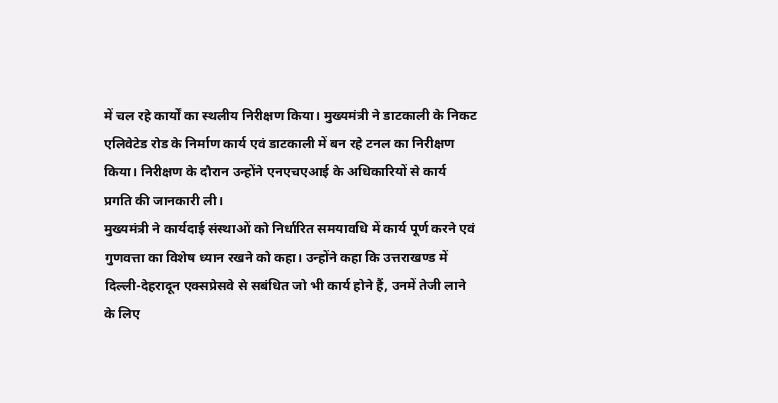में चल रहे कार्यों का स्थलीय निरीक्षण किया। मुख्यमंत्री ने डाटकाली के निकट एलिवेटेड रोड के निर्माण कार्य एवं डाटकाली में बन रहे टनल का निरीक्षण किया। निरीक्षण के दौरान उन्होंने एनएचएआई के अधिकारियों से कार्य प्रगति की जानकारी ली।
मुख्यमंत्री ने कार्यदाई संस्थाओं को निर्धारित समयावधि में कार्य पूर्ण करने एवं गुणवत्ता का विशेष ध्यान रखने को कहा। उन्होंने कहा कि उत्तराखण्ड में दिल्ली-देहरादून एक्सप्रेसवे से सबंधित जो भी कार्य होने हैं, उनमें तेजी लाने के लिए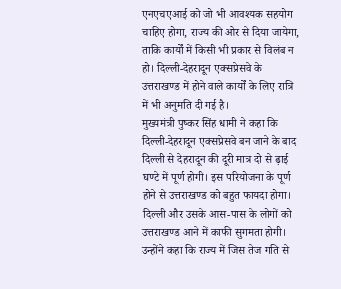एनएचएआई को जो भी आवश्यक सहयोग चाहिए होगा, राज्य की ओर से दिया जायेगा, ताकि कार्यों में किसी भी प्रकार से विलंब न हो। दिल्ली-देहरादून एक्सप्रेसवे के उत्तराखण्ड में होने वाले कार्यों के लिए रात्रि में भी अनुमति दी गई है।
मुख्यमंत्री पुष्कर सिंह धामी ने कहा कि दिल्ली-देहरादून एक्सप्रेसवे बन जाने के बाद दिल्ली से देहरादून की दूरी मात्र दो से ढ़ाई घण्टे में पूर्ण होगी। इस परियोजना के पूर्ण होने से उत्तराखण्ड को बहुत फायदा होगा। दिल्ली और उसके आस-पास के लोगों को उत्तराखण्ड आने में काफी सुगमता होगी। उन्होंने कहा कि राज्य में जिस तेज गति से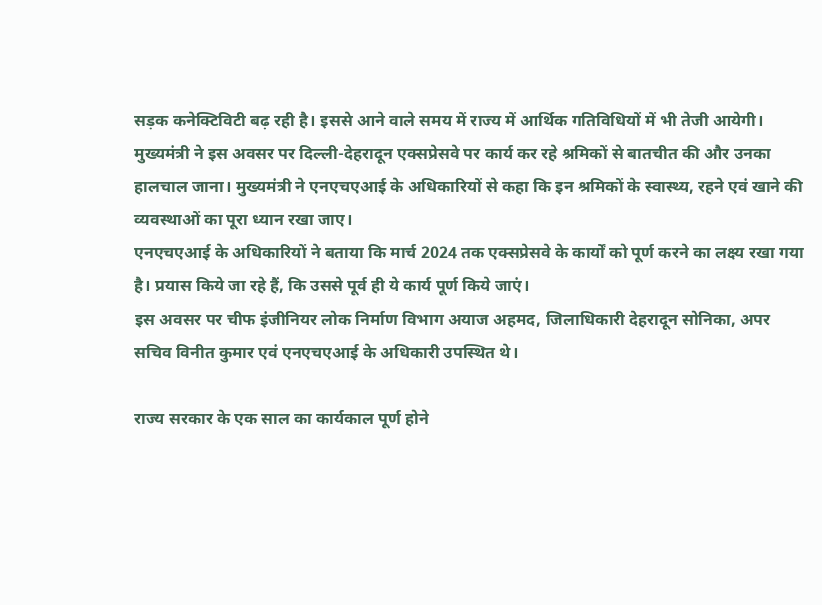सड़क कनेक्टिविटी बढ़ रही है। इससे आने वाले समय में राज्य में आर्थिक गतिविधियों में भी तेजी आयेगी।
मुख्यमंत्री ने इस अवसर पर दिल्ली-देहरादून एक्सप्रेसवे पर कार्य कर रहे श्रमिकों से बातचीत की और उनका हालचाल जाना। मुख्यमंत्री ने एनएचएआई के अधिकारियों से कहा कि इन श्रमिकों के स्वास्थ्य, रहने एवं खाने की व्यवस्थाओं का पूरा ध्यान रखा जाए।
एनएचएआई के अधिकारियों ने बताया कि मार्च 2024 तक एक्सप्रेसवे के कार्यों को पूर्ण करने का लक्ष्य रखा गया है। प्रयास किये जा रहे हैं, कि उससे पूर्व ही ये कार्य पूर्ण किये जाएं।
इस अवसर पर चीफ इंजीनियर लोक निर्माण विभाग अयाज अहमद, जिलाधिकारी देहरादून सोनिका, अपर सचिव विनीत कुमार एवं एनएचएआई के अधिकारी उपस्थित थे।

राज्य सरकार के एक साल का कार्यकाल पूर्ण होने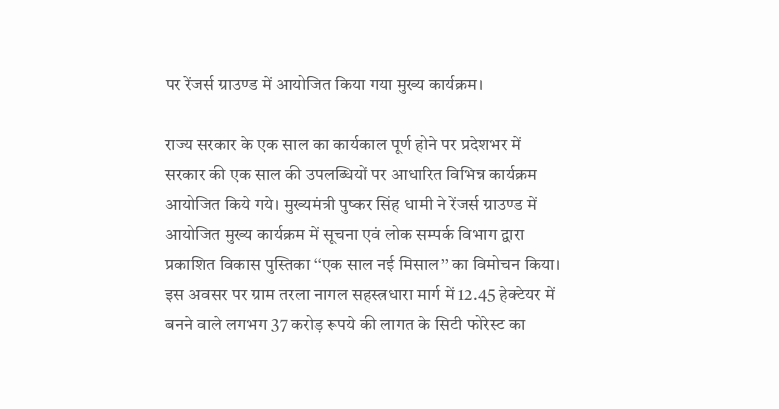पर रेंजर्स ग्राउण्ड में आयोजित किया गया मुख्य कार्यक्रम।

राज्य सरकार के एक साल का कार्यकाल पूर्ण होने पर प्रदेशभर में सरकार की एक साल की उपलब्धियों पर आधारित विभिन्न कार्यक्रम आयोजित किये गये। मुख्यमंत्री पुष्कर सिंह धामी ने रेंजर्स ग्राउण्ड में आयोजित मुख्य कार्यक्रम में सूचना एवं लोक सम्पर्क विभाग द्वारा प्रकाशित विकास पुस्तिका ‘‘एक साल नई मिसाल’’ का विमोचन किया। इस अवसर पर ग्राम तरला नागल सहस्त्रधारा मार्ग में 12.45 हेक्टेयर में बनने वाले लगभग 37 करोड़ रूपये की लागत के सिटी फोरेस्ट का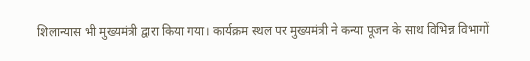शिलान्यास भी मुख्यमंत्री द्वारा किया गया। कार्यक्रम स्थल पर मुख्यमंत्री ने कन्या पूजन के साथ विभिन्न विभागों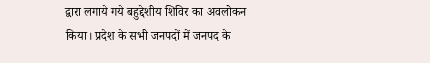द्वारा लगाये गये बहुद्देशीय शिविर का अवलोकन किया। प्रदेश के सभी जनपदों में जनपद के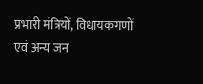प्रभारी मंत्रियों, विधायकगणों एवं अन्य जन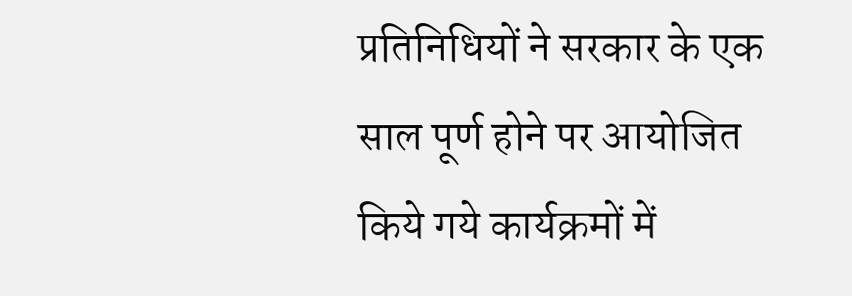प्रतिनिधियों ने सरकार के एक साल पूर्ण होने पर आयोजित किये गये कार्यक्रमों में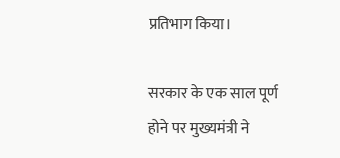प्रतिभाग किया।

सरकार के एक साल पूर्ण होने पर मुख्यमंत्री ने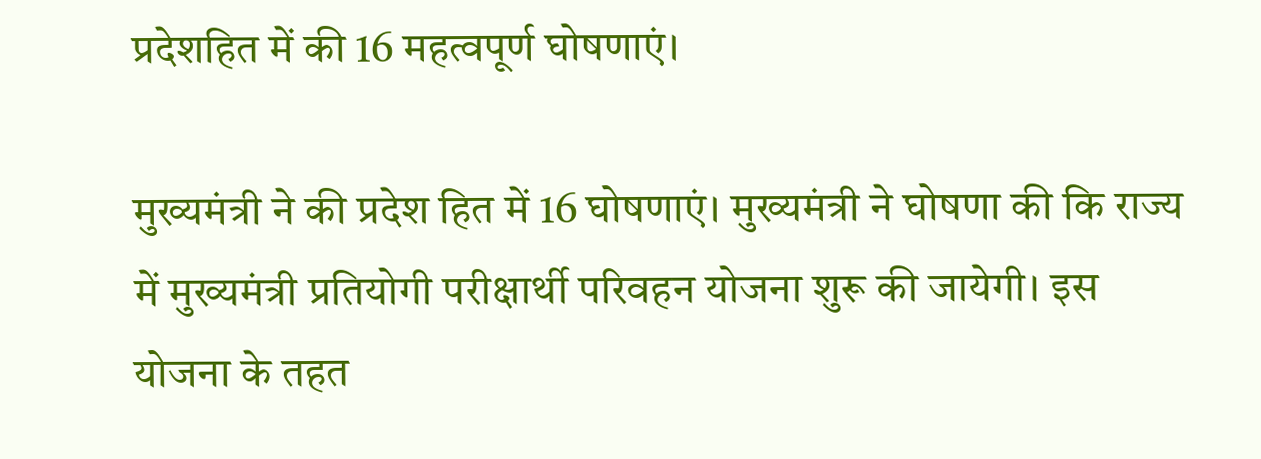प्रदेशहित में की 16 महत्वपूर्ण घोषणाएं।

मुख्यमंत्री ने की प्रदेश हित में 16 घोषणाएं। मुख्यमंत्री ने घोषणा की कि राज्य में मुख्यमंत्री प्रतियोगी परीक्षार्थी परिवहन योजना शुरू की जायेगी। इस योजना के तहत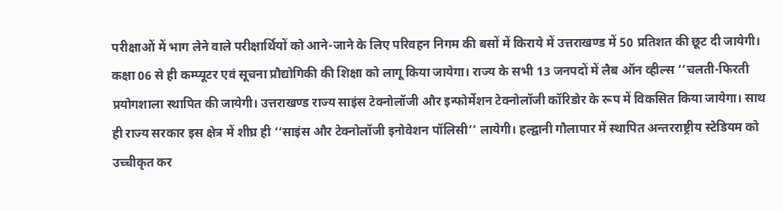परीक्षाओं में भाग लेने वाले परीक्षार्थियों को आने-जाने के लिए परिवहन निगम की बसों में किराये में उत्तराखण्ड में 50 प्रतिशत की छूट दी जायेगी। कक्षा 06 से ही कम्प्यूटर एवं सूचना प्रौद्योगिकी की शिक्षा को लागू किया जायेगा। राज्य के सभी 13 जनपदों में लैब ऑन व्हील्स ‘‘चलती-फिरती प्रयोगशाला स्थापित की जायेगी। उत्तराखण्ड राज्य साइंस टेक्नोलॉजी और इन्फोर्मेशन टेक्नोलॉजी कॉरिडोर के रूप में विकसित किया जायेगा। साथ ही राज्य सरकार इस क्षेत्र में शीघ्र ही ‘‘साइंस और टेक्नोलॉजी इनोवेशन पॉलिसी’’ लायेगी। हल्द्वानी गौलापार में स्थापित अन्तरराष्ट्रीय स्टेडियम को उच्चीकृत कर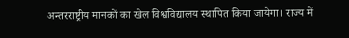अन्तरराष्ट्रीय मानकों का खेल विश्वविद्यालय स्थापित किया जायेगा। राज्य में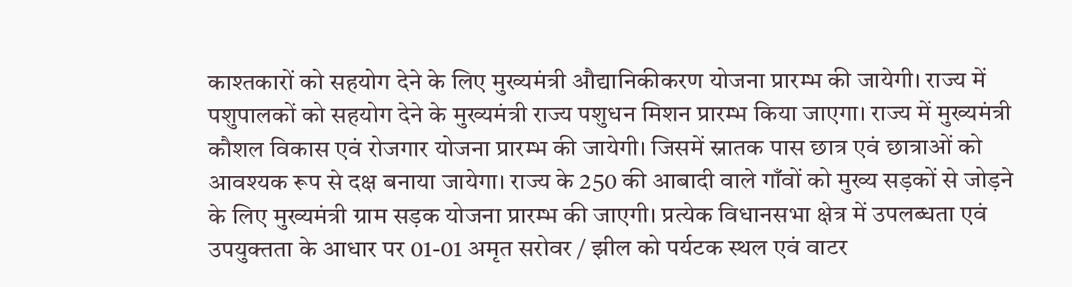काश्तकारों को सहयोग देने के लिए मुख्यमंत्री औद्यानिकीकरण योजना प्रारम्भ की जायेगी। राज्य में पशुपालकों को सहयोग देने के मुख्यमंत्री राज्य पशुधन मिशन प्रारम्भ किया जाएगा। राज्य में मुख्यमंत्री कौशल विकास एवं रोजगार योजना प्रारम्भ की जायेगी। जिसमें स्नातक पास छात्र एवं छात्राओं को आवश्यक रूप से दक्ष बनाया जायेगा। राज्य के 250 की आबादी वाले गाँवों को मुख्य सड़कों से जोड़ने के लिए मुख्यमंत्री ग्राम सड़क योजना प्रारम्भ की जाएगी। प्रत्येक विधानसभा क्षेत्र में उपलब्धता एवं उपयुक्तता के आधार पर 01-01 अमृत सरोवर / झील को पर्यटक स्थल एवं वाटर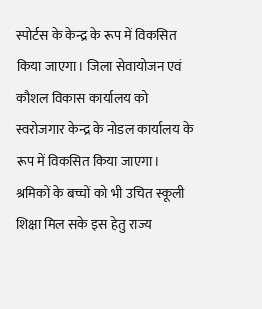स्पोर्टस के केन्द्र के रूप में विकसित किया जाएगा। जिला सेवायोजन एवं कौशल विकास कार्यालय को स्वरोजगार केन्द्र के नोडल कार्यालय के रूप में विकसित किया जाएगा। श्रमिकों के बच्चों को भी उचित स्कूली शिक्षा मिल सके इस हेतु राज्य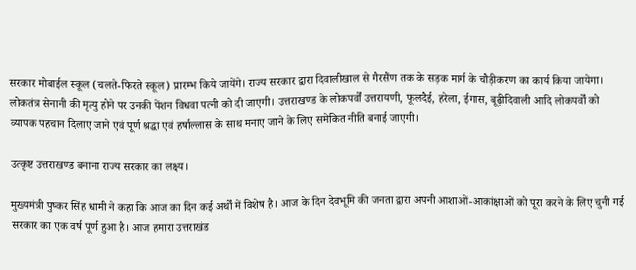सरकार मोबाईल स्कूल (चलते-फिरते स्कूल) प्रारम्भ किये जायेंगे। राज्य सरकार द्वारा दिवालीखाल से गैरसैंण तक के सड़क मार्ग के चौड़ीकरण का कार्य किया जायेगा। लोकतंत्र सेनानी की मृत्यु होने पर उनकी पेंशन विधवा पत्नी को दी जाएगी। उत्तराखण्ड के लोकपर्वों उत्तरायणी, फूलदैई, हरेला, ईगास, बूढ़ीदिवाली आदि लोकपर्वों को व्यापक पहचान दिलाए जाने एवं पूर्ण श्रद्धा एवं हर्षाल्लास के साथ मनाए जाने के लिए समेकित नीति बनाई जाएगी।

उत्कृष्ट उत्तराखण्ड बनाना राज्य सरकार का लक्ष्य।

मुख्यमंत्री पुष्कर सिंह धामी ने कहा कि आज का दिन कई अर्थों में विशेष है। आज के दिन देवभूमि की जनता द्वारा अपनी आशाओं-आकांक्षाओं को पूरा करने के लिए चुनी गई सरकार का एक वर्ष पूर्ण हुआ है। आज हमारा उत्तराखंड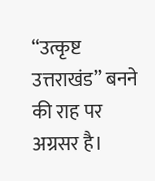‘‘उत्कृष्ट उत्तराखंड’’ बनने की राह पर अग्रसर है।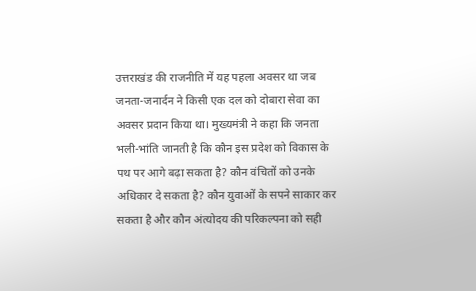उत्तराखंड की राजनीति में यह पहला अवसर था जब जनता-जनार्दन ने किसी एक दल को दोबारा सेवा का अवसर प्रदान किया था। मुख्यमंत्री ने कहा कि जनता भली-भांति जानती है कि कौन इस प्रदेश को विकास के पथ पर आगे बढ़ा सकता है? कौन वंचितों को उनके अधिकार दे सकता है? कौन युवाओं के सपने साकार कर सकता है और कौन अंत्योदय की परिकल्पना को सही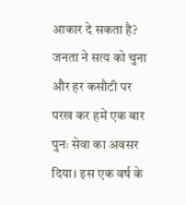आकार दे सकता है? जनता ने सत्य को चुना और हर कसौटी पर परख कर हमें एक बार पुनः सेवा का अवसर दिया। इस एक वर्ष के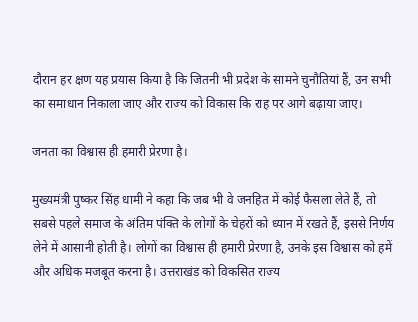दौरान हर क्षण यह प्रयास किया है कि जितनी भी प्रदेश के सामने चुनौतियां हैं, उन सभी का समाधान निकाला जाए और राज्य को विकास कि राह पर आगे बढ़ाया जाए।

जनता का विश्वास ही हमारी प्रेरणा है।

मुख्यमंत्री पुष्कर सिंह धामी ने कहा कि जब भी वे जनहित में कोई फैसला लेते हैं, तो सबसे पहले समाज के अंतिम पंक्ति के लोगों के चेहरों को ध्यान में रखते हैं, इससे निर्णय लेने में आसानी होती है। लोगों का विश्वास ही हमारी प्रेरणा है, उनके इस विश्वास को हमें और अधिक मजबूत करना है। उत्तराखंड को विकसित राज्य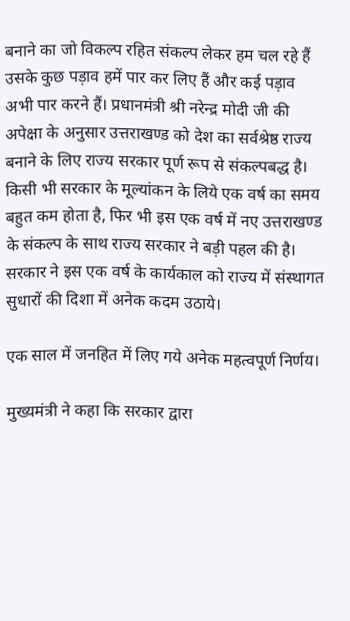बनाने का जो विकल्प रहित संकल्प लेकर हम चल रहे हैं उसके कुछ पड़ाव हमें पार कर लिए हैं और कई पड़ाव अभी पार करने हैं। प्रधानमंत्री श्री नरेन्द्र मोदी जी की अपेक्षा के अनुसार उत्तराखण्ड को देश का सर्वश्रेष्ठ राज्य बनाने के लिए राज्य सरकार पूर्ण रूप से संकल्पबद्ध है। किसी भी सरकार के मूल्यांकन के लिये एक वर्ष का समय बहुत कम होता है, फिर भी इस एक वर्ष में नए उत्तराखण्ड के संकल्प के साथ राज्य सरकार ने बड़ी पहल की है। सरकार ने इस एक वर्ष के कार्यकाल को राज्य में संस्थागत सुधारों की दिशा में अनेक कदम उठाये।

एक साल में जनहित में लिए गये अनेक महत्वपूर्ण निर्णय।

मुख्यमंत्री ने कहा कि सरकार द्वारा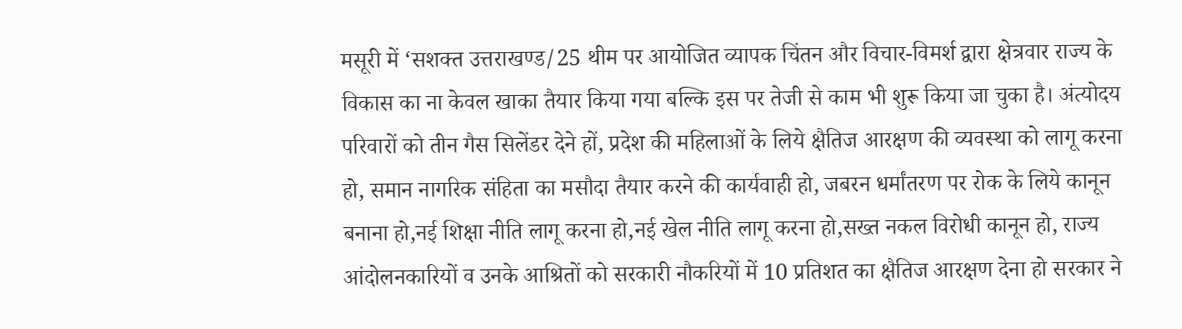मसूरी में ‘सशक्त उत्तराखण्ड/25 थीम पर आयोजित व्यापक चिंतन और विचार-विमर्श द्वारा क्षेत्रवार राज्य के विकास का ना केवल खाका तैयार किया गया बल्कि इस पर तेजी से काम भी शुरू किया जा चुका है। अंत्योदय परिवारों को तीन गैस सिलेंडर देने हों, प्रदेश की महिलाओं के लिये क्षैतिज आरक्षण की व्यवस्था को लागू करना हो, समान नागरिक संहिता का मसौदा तैयार करने की कार्यवाही हो, जबरन धर्मांतरण पर रोक के लिये कानून बनाना हो,नई शिक्षा नीति लागू करना हो,नई खेल नीति लागू करना हो,सख्त नकल विरोधी कानून हो, राज्य आंदोलनकारियों व उनके आश्रितों को सरकारी नौकरियों में 10 प्रतिशत का क्षैतिज आरक्षण देना हो सरकार ने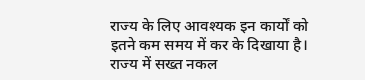राज्य के लिए आवश्यक इन कार्यों को इतने कम समय में कर के दिखाया है। राज्य में सख्त नकल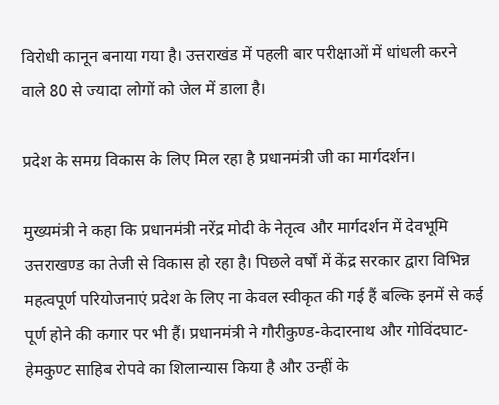विरोधी कानून बनाया गया है। उत्तराखंड में पहली बार परीक्षाओं में धांधली करने वाले 80 से ज्यादा लोगों को जेल में डाला है।

प्रदेश के समग्र विकास के लिए मिल रहा है प्रधानमंत्री जी का मार्गदर्शन।

मुख्यमंत्री ने कहा कि प्रधानमंत्री नरेंद्र मोदी के नेतृत्व और मार्गदर्शन में देवभूमि उत्तराखण्ड का तेजी से विकास हो रहा है। पिछले वर्षों में केंद्र सरकार द्वारा विभिन्न महत्वपूर्ण परियोजनाएं प्रदेश के लिए ना केवल स्वीकृत की गई हैं बल्कि इनमें से कई पूर्ण होने की कगार पर भी हैं। प्रधानमंत्री ने गौरीकुण्ड-केदारनाथ और गोविंदघाट-हेमकुण्ट साहिब रोपवे का शिलान्यास किया है और उन्हीं के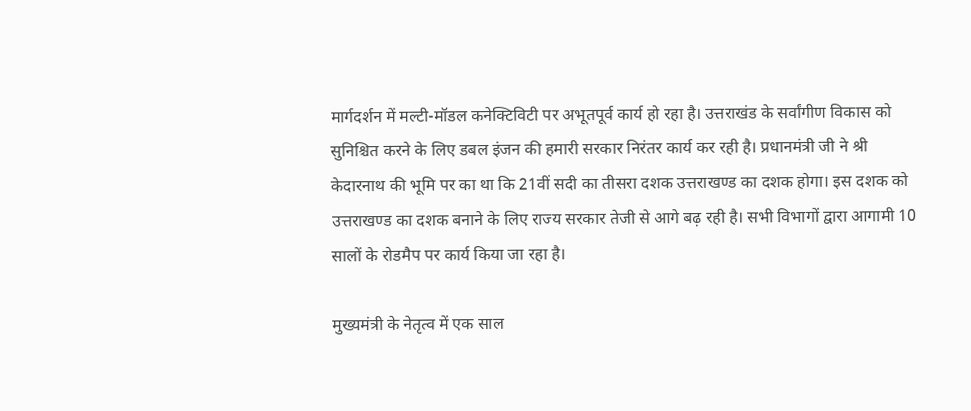मार्गदर्शन में मल्टी-मॉडल कनेक्टिविटी पर अभूतपूर्व कार्य हो रहा है। उत्तराखंड के सर्वांगीण विकास को सुनिश्चित करने के लिए डबल इंजन की हमारी सरकार निरंतर कार्य कर रही है। प्रधानमंत्री जी ने श्री केदारनाथ की भूमि पर का था कि 21वीं सदी का तीसरा दशक उत्तराखण्ड का दशक होगा। इस दशक को उत्तराखण्ड का दशक बनाने के लिए राज्य सरकार तेजी से आगे बढ़ रही है। सभी विभागों द्वारा आगामी 10 सालों के रोडमैप पर कार्य किया जा रहा है।

मुख्यमंत्री के नेतृत्व में एक साल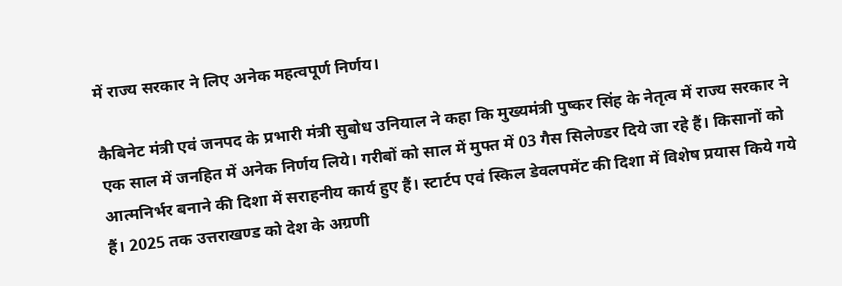में राज्य सरकार ने लिए अनेक महत्वपूर्ण निर्णय।

कैबिनेट मंत्री एवं जनपद के प्रभारी मंत्री सुबोध उनियाल ने कहा कि मुख्यमंत्री पुष्कर सिंह के नेतृत्व में राज्य सरकार ने एक साल में जनहित में अनेक निर्णय लिये। गरीबों को साल में मुफ्त में 03 गैस सिलेण्डर दिये जा रहे हैं। किसानों को आत्मनिर्भर बनाने की दिशा में सराहनीय कार्य हुए हैं। स्टार्टप एवं स्किल डेवलपमेंट की दिशा में विशेष प्रयास किये गये हैं। 2025 तक उत्तराखण्ड को देश के अग्रणी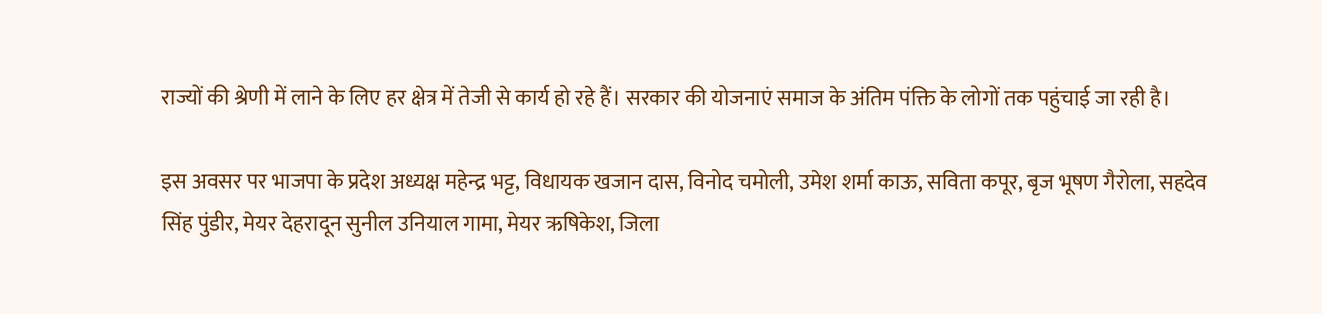राज्यों की श्रेणी में लाने के लिए हर क्षेत्र में तेजी से कार्य हो रहे हैं। सरकार की योजनाएं समाज के अंतिम पंक्ति के लोगों तक पहुंचाई जा रही है।

इस अवसर पर भाजपा के प्रदेश अध्यक्ष महेन्द्र भट्ट, विधायक खजान दास, विनोद चमोली, उमेश शर्मा काऊ, सविता कपूर, बृज भूषण गैरोला, सहदेव सिंह पुंडीर, मेयर देहरादून सुनील उनियाल गामा, मेयर ऋषिकेश, जिला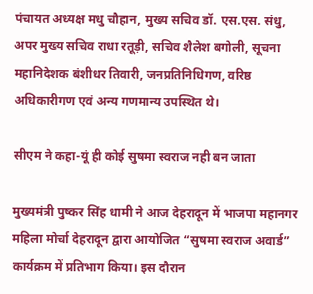पंचायत अध्यक्ष मधु चौहान, मुख्य सचिव डॉ. एस.एस. संधु, अपर मुख्य सचिव राधा रतूड़ी, सचिव शैलेश बगोली, सूचना महानिदेशक बंशीधर तिवारी, जनप्रतिनिधिगण, वरिष्ठ अधिकारीगण एवं अन्य गणमान्य उपस्थित थे।

सीएम ने कहा-यूं ही कोई सुषमा स्वराज नही बन जाता

मुख्यमंत्री पुष्कर सिंह धामी ने आज देहरादून में भाजपा महानगर महिला मोर्चा देहरादून द्वारा आयोजित “सुषमा स्वराज अवार्ड” कार्यक्रम में प्रतिभाग किया। इस दौरान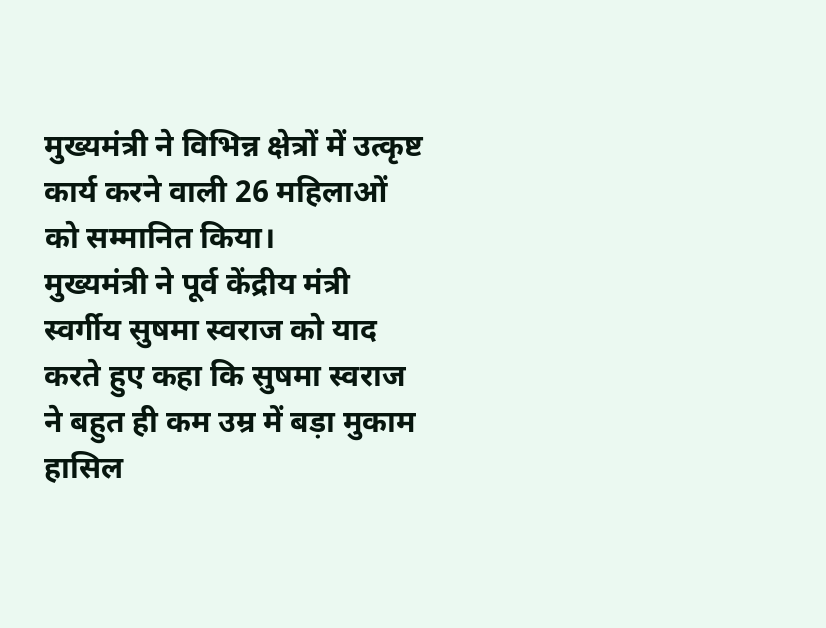मुख्यमंत्री ने विभिन्न क्षेत्रों में उत्कृष्ट कार्य करने वाली 26 महिलाओं को सम्मानित किया।
मुख्यमंत्री ने पूर्व केंद्रीय मंत्री स्वर्गीय सुषमा स्वराज को याद करते हुए कहा कि सुषमा स्वराज ने बहुत ही कम उम्र में बड़ा मुकाम हासिल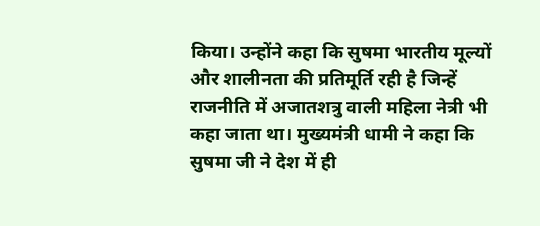किया। उन्होंने कहा कि सुषमा भारतीय मूल्यों और शालीनता की प्रतिमूर्ति रही है जिन्हें राजनीति में अजातशत्रु वाली महिला नेत्री भी कहा जाता था। मुख्यमंत्री धामी ने कहा कि सुषमा जी ने देश में ही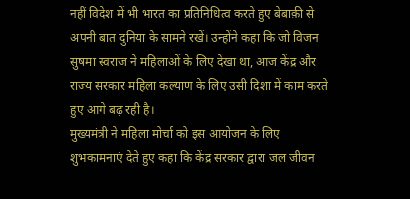नहीं विदेश में भी भारत का प्रतिनिधित्व करते हुए बेबाक़ी से अपनी बात दुनिया के सामने रखें। उन्होंने कहा कि जो विजन सुषमा स्वराज ने महिलाओं के लिए देखा था, आज केंद्र और राज्य सरकार महिला कल्याण के लिए उसी दिशा में काम करते हुए आगे बढ़ रही है।
मुख्यमंत्री ने महिला मोर्चा को इस आयोजन के लिए शुभकामनाएं देते हुए कहा कि केंद्र सरकार द्वारा जल जीवन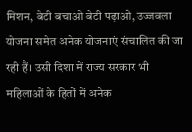मिशन, बेटी बचाओ बेटी पढ़ाओ, उज्जवला योजना समेत अनेक योजनाएं संचालित की जा रही हैं। उसी दिशा में राज्य सरकार भी महिलाओं के हितों में अनेक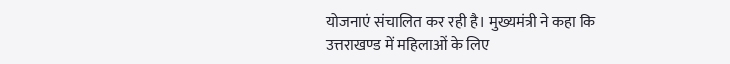योजनाएं संचालित कर रही है। मुख्यमंत्री ने कहा कि उत्तराखण्ड में महिलाओं के लिए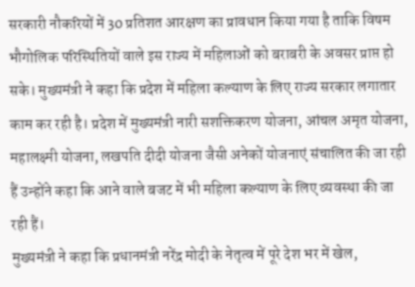सरकारी नौकरियों में 30 प्रतिशत आरक्षण का प्रावधान किया गया है ताकि विषम भौगोलिक परिस्थितियों वाले इस राज्य में महिलाओं को बराबरी के अवसर प्राप्त हो सके। मुख्यमंत्री ने कहा कि प्रदेश में महिला कल्याण के लिए राज्य सरकार लगातार काम कर रही है। प्रदेश में मुख्यमंत्री नारी सशक्तिकरण योजना, आंचल अमृत योजना, महालक्ष्मी योजना, लखपति दीदी योजना जैसी अनेकों योजनाएं संचालित की जा रही हैं उन्होंने कहा कि आने वाले बजट में भी महिला कल्याण के लिए व्यवस्था की जा रही हैं।
मुख्यमंत्री ने कहा कि प्रधानमंत्री नरेंद्र मोदी के नेतृत्व में पूरे देश भर में खेल,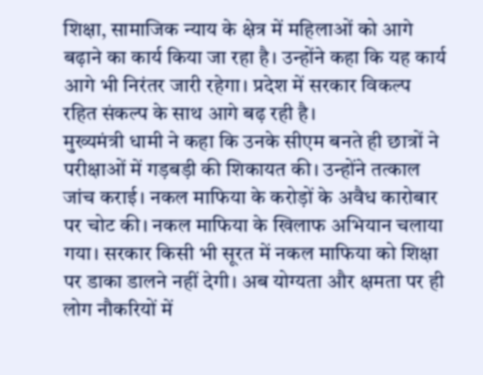शिक्षा, सामाजिक न्याय के क्षेत्र में महिलाओं को आगे बढ़ाने का कार्य किया जा रहा है। उन्होंने कहा कि यह कार्य आगे भी निरंतर जारी रहेगा। प्रदेश में सरकार विकल्प रहित संकल्प के साथ आगे बढ़ रही है।
मुख्यमंत्री धामी ने कहा कि उनके सीएम बनते ही छात्रों ने परीक्षाओं में गड़बड़ी की शिकायत की। उन्होंने तत्काल जांच कराई। नकल माफिया के करोड़ों के अवैध कारोबार पर चोट की। नकल माफिया के खिलाफ अभियान चलाया गया। सरकार किसी भी सूरत में नकल माफिया को शिक्षा पर डाका डालने नहीं देगी। अब योग्यता और क्षमता पर ही लोग नौकरियों में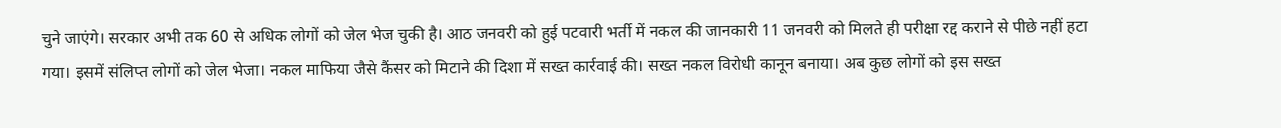चुने जाएंगे। सरकार अभी तक 60 से अधिक लोगों को जेल भेज चुकी है। आठ जनवरी को हुई पटवारी भर्ती में नकल की जानकारी 11 जनवरी को मिलते ही परीक्षा रद्द कराने से पीछे नहीं हटा गया। इसमें संलिप्त लोगों को जेल भेजा। नकल माफिया जैसे कैंसर को मिटाने की दिशा में सख्त कार्रवाई की। सख्त नकल विरोधी कानून बनाया। अब कुछ लोगों को इस सख्त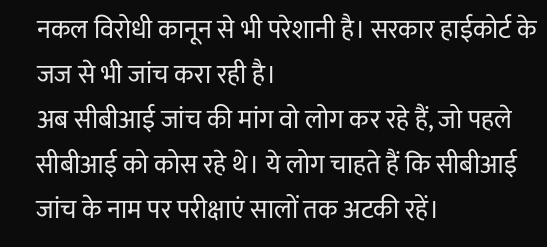नकल विरोधी कानून से भी परेशानी है। सरकार हाईकोर्ट के जज से भी जांच करा रही है।
अब सीबीआई जांच की मांग वो लोग कर रहे हैं, जो पहले सीबीआई को कोस रहे थे। ये लोग चाहते हैं कि सीबीआई जांच के नाम पर परीक्षाएं सालों तक अटकी रहें।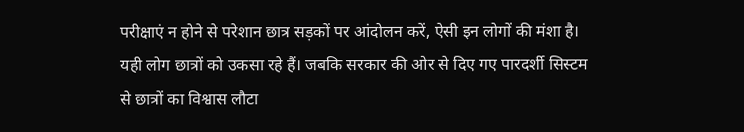परीक्षाएं न होने से परेशान छात्र सड़कों पर आंदोलन करें, ऐसी इन लोगों की मंशा है। यही लोग छात्रों को उकसा रहे हैं। जबकि सरकार की ओर से दिए गए पारदर्शी सिस्टम से छात्रों का विश्वास लौटा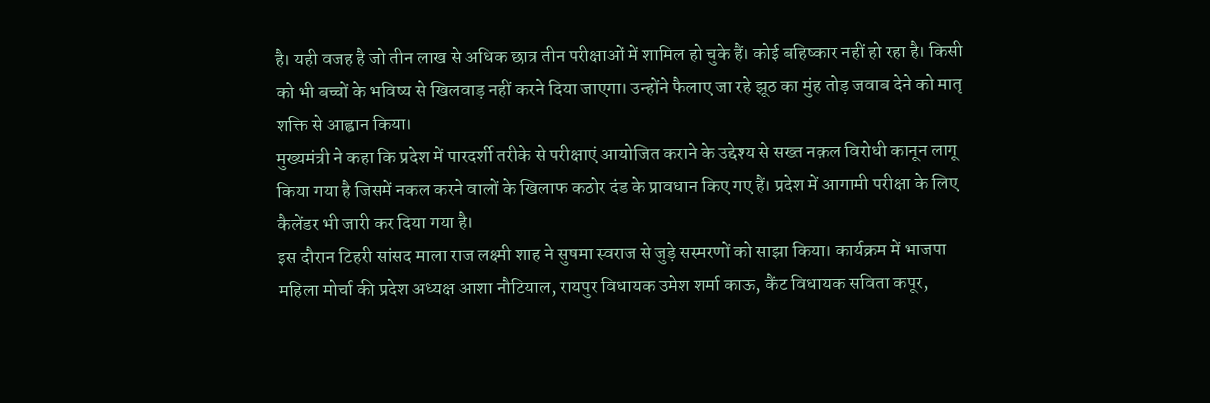है। यही वजह है जो तीन लाख से अधिक छात्र तीन परीक्षाओं में शामिल हो चुके हैं। कोई बहिष्कार नहीं हो रहा है। किसी को भी बच्चों के भविष्य से खिलवाड़ नहीं करने दिया जाएगा। उन्होंने फैलाए जा रहे झूठ का मुंह तोड़ जवाब देने को मातृ शक्ति से आह्वान किया।
मुख्यमंत्री ने कहा कि प्रदेश में पारदर्शी तरीके से परीक्षाएं आयोजित कराने के उद्देश्य से सख्त नक़ल विरोधी कानून लागू किया गया है जिसमें नकल करने वालों के खिलाफ कठोर दंड के प्रावधान किए गए हैं। प्रदेश में आगामी परीक्षा के लिए कैलेंडर भी जारी कर दिया गया है।
इस दौरान टिहरी सांसद माला राज लक्ष्मी शाह ने सुषमा स्वराज से जुड़े सस्मरणों को साझा किया। कार्यक्रम में भाजपा महिला मोर्चा की प्रदेश अध्यक्ष आशा नौटियाल, रायपुर विधायक उमेश शर्मा काऊ, कैंट विधायक सविता कपूर,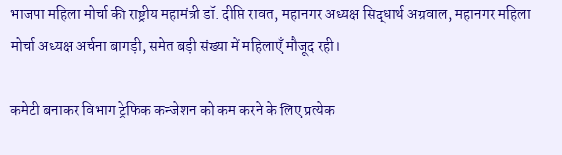भाजपा महिला मोर्चा की राष्ट्रीय महामंत्री डॉ. दीप्ति रावत, महानगर अध्यक्ष सिद्धार्थ अग्रवाल, महानगर महिला मोर्चा अध्यक्ष अर्चना बागड़ी, समेत बड़ी संख्या में महिलाएँ मौजूद रही।

कमेटी बनाकर विभाग ट्रेफिक कन्जेशन को कम करने के लिए प्रत्येक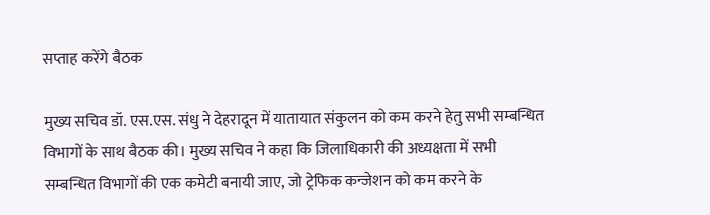सप्ताह करेंगे बैठक

मुख्य सचिव डॉ. एस.एस. संधु ने देहरादून में यातायात संकुलन को कम करने हेतु सभी सम्बन्धित विभागों के साथ बैठक की। मुख्य सचिव ने कहा कि जिलाधिकारी की अध्यक्षता में सभी सम्बन्धित विभागों की एक कमेटी बनायी जाए, जो ट्रेफिक कन्जेशन को कम करने के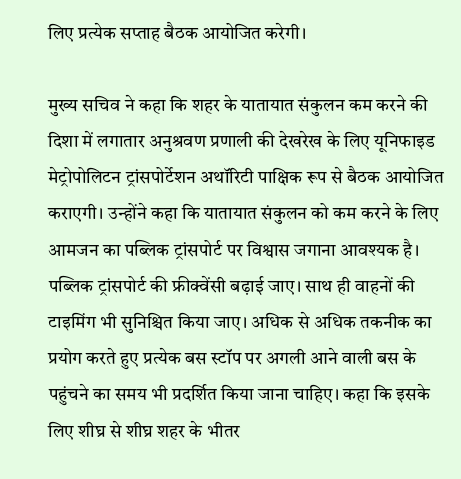लिए प्रत्येक सप्ताह बैठक आयोजित करेगी।

मुख्य सचिव ने कहा कि शहर के यातायात संकुलन कम करने की दिशा में लगातार अनुश्रवण प्रणाली की देखरेख के लिए यूनिफाइड मेट्रोपोलिटन ट्रांसपोर्टेशन अथॉरिटी पाक्षिक रूप से बैठक आयोजित कराएगी। उन्होंने कहा कि यातायात संकुलन को कम करने के लिए आमजन का पब्लिक ट्रांसपोर्ट पर विश्वास जगाना आवश्यक है। पब्लिक ट्रांसपोर्ट की फ्रीक्वेंसी बढ़ाई जाए। साथ ही वाहनों की टाइमिंग भी सुनिश्चित किया जाए। अधिक से अधिक तकनीक का प्रयोग करते हुए प्रत्येक बस स्टॉप पर अगली आने वाली बस के पहुंचने का समय भी प्रदर्शित किया जाना चाहिए। कहा कि इसके लिए शीघ्र से शीघ्र शहर के भीतर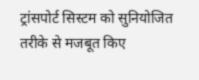ट्रांसपोर्ट सिस्टम को सुनियोजित तरीके से मजबूत किए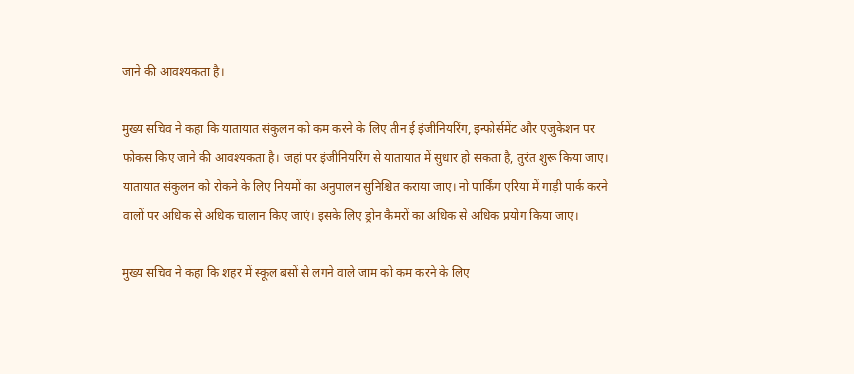जाने की आवश्यकता है।

मुख्य सचिव ने कहा कि यातायात संकुलन को कम करने के लिए तीन ई इंजीनियरिंग, इन्फोर्समेंट और एजुकेशन पर फोकस किए जाने की आवश्यकता है। जहां पर इंजीनियरिंग से यातायात में सुधार हो सकता है, तुरंत शुरू किया जाए। यातायात संकुलन को रोकने के लिए नियमों का अनुपालन सुनिश्चित कराया जाए। नो पार्किंग एरिया में गाड़ी पार्क करने वालों पर अधिक से अधिक चालान किए जाएं। इसके लिए ड्रोन कैमरों का अधिक से अधिक प्रयोग किया जाए।

मुख्य सचिव ने कहा कि शहर में स्कूल बसों से लगने वाले जाम को कम करने के लिए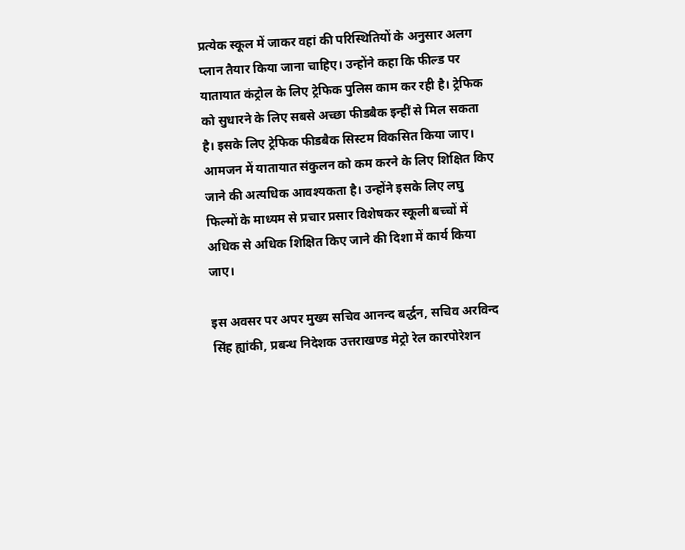प्रत्येक स्कूल में जाकर वहां की परिस्थितियों के अनुसार अलग प्लान तैयार किया जाना चाहिए। उन्होंने कहा कि फील्ड पर यातायात कंट्रोल के लिए ट्रेफिक पुलिस काम कर रही है। ट्रेफिक को सुधारने के लिए सबसे अच्छा फीडबैक इन्हीं से मिल सकता है। इसके लिए ट्रेफिक फीडबैक सिस्टम विकसित किया जाए। आमजन में यातायात संकुलन को कम करने के लिए शिक्षित किए जाने की अत्यधिक आवश्यकता है। उन्होंने इसके लिए लघु फिल्मों के माध्यम से प्रचार प्रसार विशेषकर स्कूली बच्चों में अधिक से अधिक शिक्षित किए जाने की दिशा में कार्य किया जाए।

इस अवसर पर अपर मुख्य सचिव आनन्द बर्द्धन, सचिव अरविन्द सिंह ह्यांकी, प्रबन्ध निदेशक उत्तराखण्ड मेट्रो रेल कारपोरेशन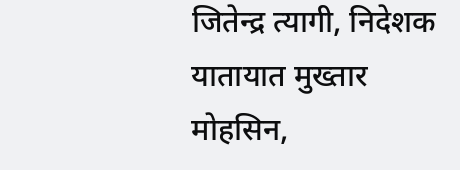जितेन्द्र त्यागी, निदेशक यातायात मुख्तार मोहसिन,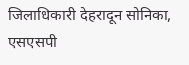जिलाधिकारी देहरादून सोनिका, एसएसपी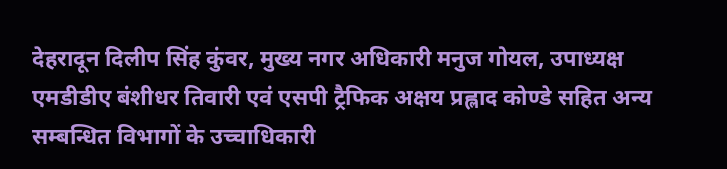देहरादून दिलीप सिंह कुंवर, मुख्य नगर अधिकारी मनुज गोयल, उपाध्यक्ष एमडीडीए बंशीधर तिवारी एवं एसपी ट्रैफिक अक्षय प्रह्लाद कोण्डे सहित अन्य सम्बन्धित विभागों के उच्चाधिकारी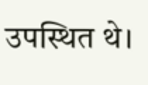उपस्थित थे।